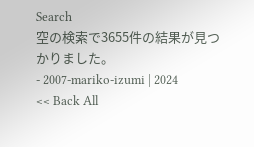Search
空の検索で3655件の結果が見つかりました。
- 2007-mariko-izumi | 2024
<< Back All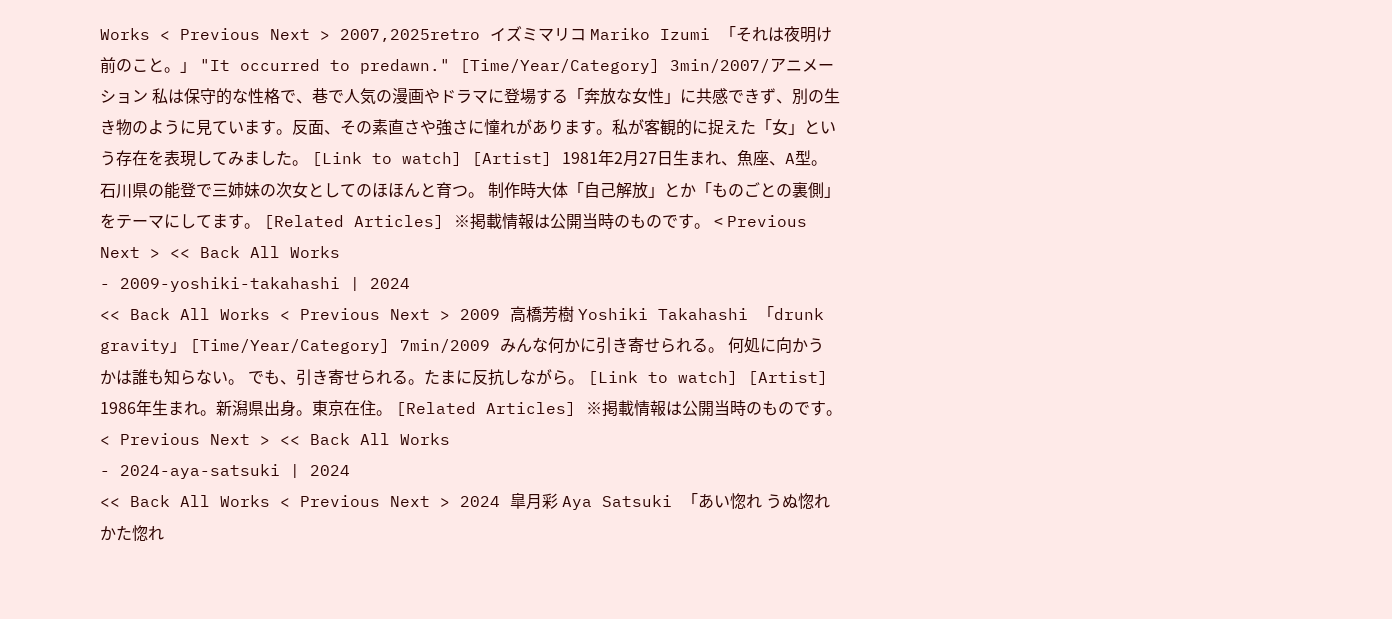Works < Previous Next > 2007,2025retro イズミマリコ Mariko Izumi 「それは夜明け前のこと。」 "It occurred to predawn." [Time/Year/Category] 3min/2007/アニメーション 私は保守的な性格で、巷で人気の漫画やドラマに登場する「奔放な女性」に共感できず、別の生き物のように見ています。反面、その素直さや強さに憧れがあります。私が客観的に捉えた「女」という存在を表現してみました。 [Link to watch] [Artist] 1981年2月27日生まれ、魚座、A型。 石川県の能登で三姉妹の次女としてのほほんと育つ。 制作時大体「自己解放」とか「ものごとの裏側」をテーマにしてます。 [Related Articles] ※掲載情報は公開当時のものです。 < Previous Next > << Back All Works
- 2009-yoshiki-takahashi | 2024
<< Back All Works < Previous Next > 2009 高橋芳樹 Yoshiki Takahashi 「drunk gravity」 [Time/Year/Category] 7min/2009 みんな何かに引き寄せられる。 何処に向かうかは誰も知らない。 でも、引き寄せられる。たまに反抗しながら。 [Link to watch] [Artist] 1986年生まれ。新潟県出身。東京在住。 [Related Articles] ※掲載情報は公開当時のものです。 < Previous Next > << Back All Works
- 2024-aya-satsuki | 2024
<< Back All Works < Previous Next > 2024 皐月彩 Aya Satsuki 「あい惚れ うぬ惚れ かた惚れ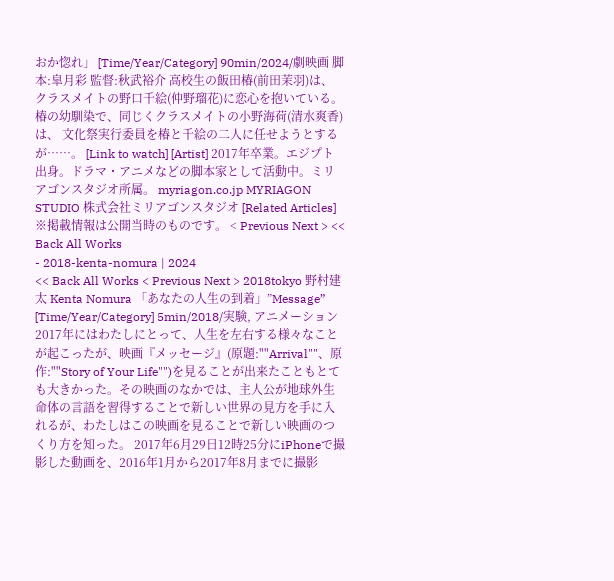おか惚れ」 [Time/Year/Category] 90min/2024/劇映画 脚本:皐月彩 監督:秋武裕介 高校生の飯田椿(前田茉羽)は、 クラスメイトの野口千絵(仲野瑠花)に恋心を抱いている。 椿の幼馴染で、同じくクラスメイトの小野海荷(清水爽香)は、 文化祭実行委員を椿と千絵の二人に任せようとするが……。 [Link to watch] [Artist] 2017年卒業。エジプト出身。ドラマ・アニメなどの脚本家として活動中。ミリアゴンスタジオ所属。 myriagon.co.jp MYRIAGON STUDIO 株式会社ミリアゴンスタジオ [Related Articles] ※掲載情報は公開当時のものです。 < Previous Next > << Back All Works
- 2018-kenta-nomura | 2024
<< Back All Works < Previous Next > 2018tokyo 野村建太 Kenta Nomura 「あなたの人生の到着」”Message” [Time/Year/Category] 5min/2018/実験, アニメーション 2017年にはわたしにとって、人生を左右する様々なことが起こったが、映画『メッセージ』(原題:""Arrival""、原作:""Story of Your Life"")を見ることが出来たこともとても大きかった。その映画のなかでは、主人公が地球外生命体の言語を習得することで新しい世界の見方を手に入れるが、わたしはこの映画を見ることで新しい映画のつくり方を知った。 2017年6月29日12時25分にiPhoneで撮影した動画を、2016年1月から2017年8月までに撮影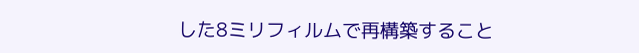した8ミリフィルムで再構築すること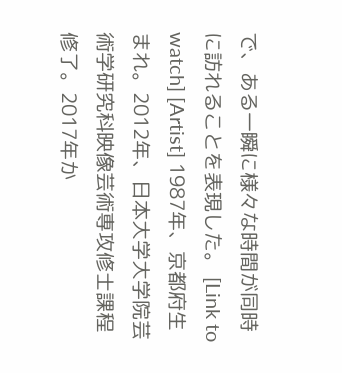で、ある一瞬に様々な時間が同時に訪れることを表現した。 [Link to watch] [Artist] 1987年、京都府生まれ。2012年、日本大学大学院芸術学研究科映像芸術専攻修士課程修了。2017年か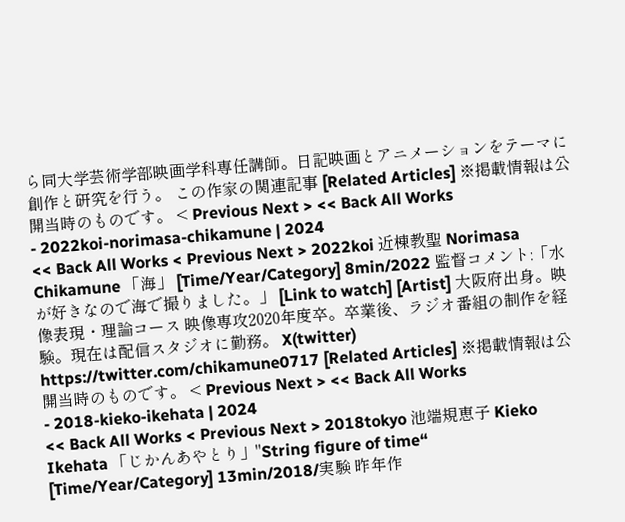ら同大学芸術学部映画学科専任講師。日記映画とアニメーションをテーマに創作と研究を行う。 この作家の関連記事 [Related Articles] ※掲載情報は公開当時のものです。 < Previous Next > << Back All Works
- 2022koi-norimasa-chikamune | 2024
<< Back All Works < Previous Next > 2022koi 近棟教聖 Norimasa Chikamune 「海」 [Time/Year/Category] 8min/2022 監督コメント:「水が好きなので海で撮りました。」 [Link to watch] [Artist] 大阪府出身。映像表現・理論コース 映像専攻2020年度卒。卒業後、ラジオ番組の制作を経験。現在は配信スタジオに勤務。 X(twitter) https://twitter.com/chikamune0717 [Related Articles] ※掲載情報は公開当時のものです。 < Previous Next > << Back All Works
- 2018-kieko-ikehata | 2024
<< Back All Works < Previous Next > 2018tokyo 池端規恵子 Kieko Ikehata 「じかんあやとり」"String figure of time“ [Time/Year/Category] 13min/2018/実験 昨年作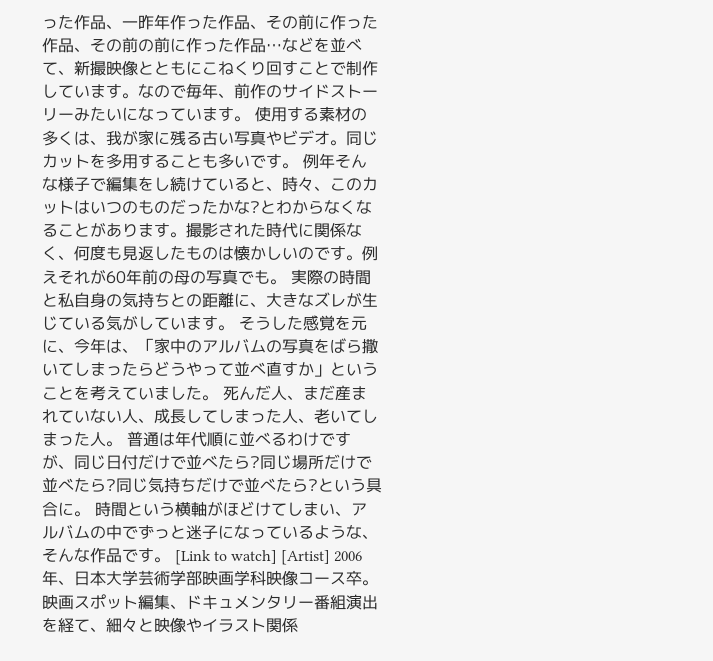った作品、一昨年作った作品、その前に作った作品、その前の前に作った作品…などを並べて、新撮映像とともにこねくり回すことで制作しています。なので毎年、前作のサイドストーリーみたいになっています。 使用する素材の多くは、我が家に残る古い写真やビデオ。同じカットを多用することも多いです。 例年そんな様子で編集をし続けていると、時々、このカットはいつのものだったかな?とわからなくなることがあります。撮影された時代に関係なく、何度も見返したものは懐かしいのです。例えそれが60年前の母の写真でも。 実際の時間と私自身の気持ちとの距離に、大きなズレが生じている気がしています。 そうした感覚を元に、今年は、「家中のアルバムの写真をばら撒いてしまったらどうやって並べ直すか」ということを考えていました。 死んだ人、まだ産まれていない人、成長してしまった人、老いてしまった人。 普通は年代順に並べるわけですが、同じ日付だけで並べたら?同じ場所だけで並べたら?同じ気持ちだけで並べたら?という具合に。 時間という横軸がほどけてしまい、アルバムの中でずっと迷子になっているような、そんな作品です。 [Link to watch] [Artist] 2006年、日本大学芸術学部映画学科映像コース卒。映画スポット編集、ドキュメンタリー番組演出を経て、細々と映像やイラスト関係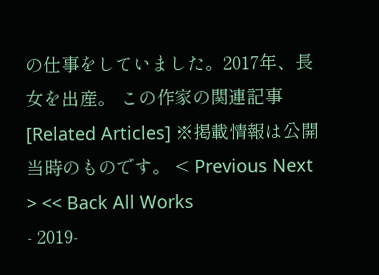の仕事をしていました。2017年、長女を出産。 この作家の関連記事 [Related Articles] ※掲載情報は公開当時のものです。 < Previous Next > << Back All Works
- 2019-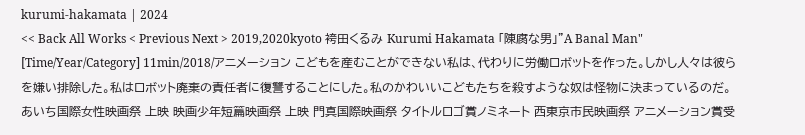kurumi-hakamata | 2024
<< Back All Works < Previous Next > 2019,2020kyoto 袴田くるみ Kurumi Hakamata 「陳腐な男」"A Banal Man" [Time/Year/Category] 11min/2018/アニメーション こどもを産むことができない私は、代わりに労働ロボットを作った。しかし人々は彼らを嫌い排除した。私はロボット廃棄の責任者に復讐することにした。私のかわいいこどもたちを殺すような奴は怪物に決まっているのだ。 あいち国際女性映画祭 上映 映画少年短篇映画祭 上映 門真国際映画祭 タイトルロゴ賞ノミネート 西東京市民映画祭 アニメーション賞受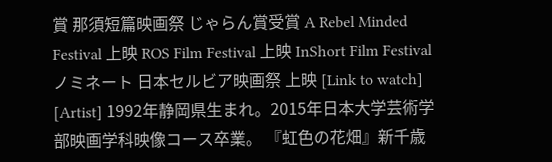賞 那須短篇映画祭 じゃらん賞受賞 A Rebel Minded Festival 上映 ROS Film Festival 上映 InShort Film Festival ノミネート 日本セルビア映画祭 上映 [Link to watch] [Artist] 1992年静岡県生まれ。2015年日本大学芸術学部映画学科映像コース卒業。 『虹色の花畑』新千歳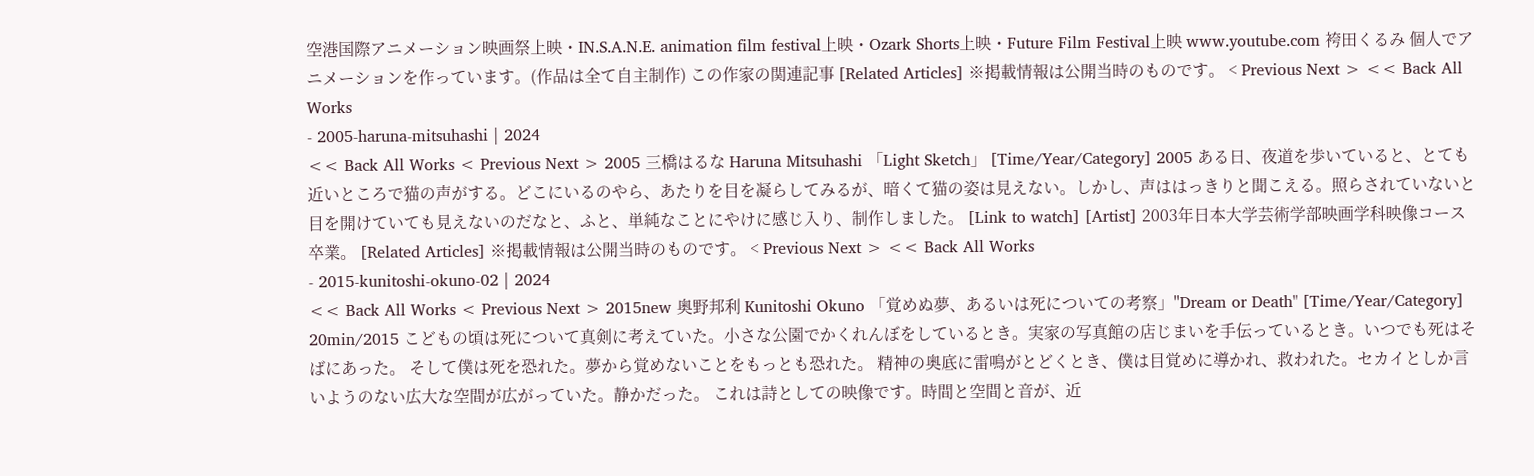空港国際アニメーション映画祭上映・IN.S.A.N.E. animation film festival上映・Ozark Shorts上映・Future Film Festival上映 www.youtube.com 袴田くるみ 個人でアニメーションを作っています。(作品は全て自主制作) この作家の関連記事 [Related Articles] ※掲載情報は公開当時のものです。 < Previous Next > << Back All Works
- 2005-haruna-mitsuhashi | 2024
<< Back All Works < Previous Next > 2005 三橋はるな Haruna Mitsuhashi 「Light Sketch」 [Time/Year/Category] 2005 ある日、夜道を歩いていると、とても近いところで猫の声がする。どこにいるのやら、あたりを目を凝らしてみるが、暗くて猫の姿は見えない。しかし、声ははっきりと聞こえる。照らされていないと目を開けていても見えないのだなと、ふと、単純なことにやけに感じ入り、制作しました。 [Link to watch] [Artist] 2003年日本大学芸術学部映画学科映像コース卒業。 [Related Articles] ※掲載情報は公開当時のものです。 < Previous Next > << Back All Works
- 2015-kunitoshi-okuno-02 | 2024
<< Back All Works < Previous Next > 2015new 奥野邦利 Kunitoshi Okuno 「覚めぬ夢、あるいは死についての考察」"Dream or Death" [Time/Year/Category] 20min/2015 こどもの頃は死について真剣に考えていた。小さな公園でかくれんぼをしているとき。実家の写真館の店じまいを手伝っているとき。いつでも死はそばにあった。 そして僕は死を恐れた。夢から覚めないことをもっとも恐れた。 精神の奥底に雷鳴がとどくとき、僕は目覚めに導かれ、救われた。セカイとしか言いようのない広大な空間が広がっていた。静かだった。 これは詩としての映像です。時間と空間と音が、近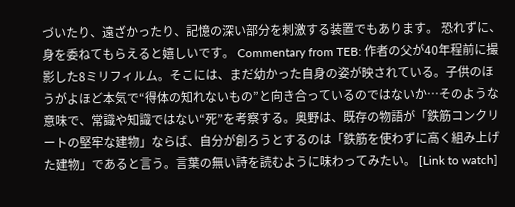づいたり、遠ざかったり、記憶の深い部分を刺激する装置でもあります。 恐れずに、身を委ねてもらえると嬉しいです。 Commentary from TEB: 作者の父が40年程前に撮影した8ミリフィルム。そこには、まだ幼かった自身の姿が映されている。子供のほうがよほど本気で“得体の知れないもの”と向き合っているのではないか…そのような意味で、常識や知識ではない“死”を考察する。奥野は、既存の物語が「鉄筋コンクリートの堅牢な建物」ならば、自分が創ろうとするのは「鉄筋を使わずに高く組み上げた建物」であると言う。言葉の無い詩を読むように味わってみたい。 [Link to watch]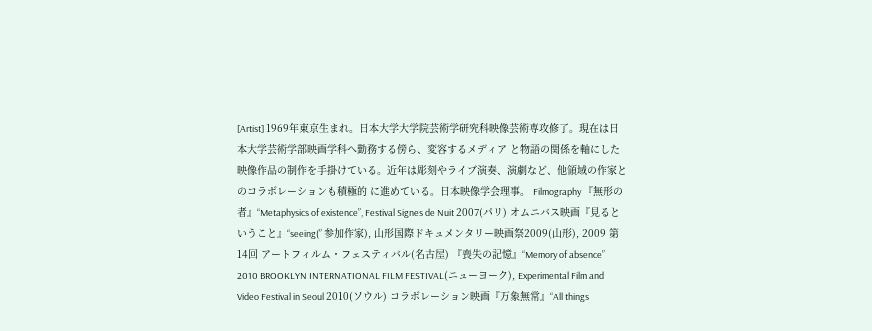[Artist] 1969年東京生まれ。日本大学大学院芸術学研究科映像芸術専攻修了。現在は日本大学芸術学部映画学科へ勤務する傍ら、変容するメディア と物語の関係を軸にした映像作品の制作を手掛けている。近年は彫刻やライブ演奏、演劇など、他領域の作家とのコラボレーションも積極的 に進めている。日本映像学会理事。 Filmography 『無形の者』“Metaphysics of existence”, Festival Signes de Nuit 2007(パリ) オムニバス映画『見るということ』“seeing(” 参加作家), 山形国際ドキュメンタリー映画祭2009(山形), 2009 第14回 アートフィルム・フェスティバル(名古屋) 『喪失の記憶』“Memory of absence” 2010 BROOKLYN INTERNATIONAL FILM FESTIVAL(ニューヨーク), Experimental Film and Video Festival in Seoul 2010(ソウル) コラボレーション映画『万象無常』“All things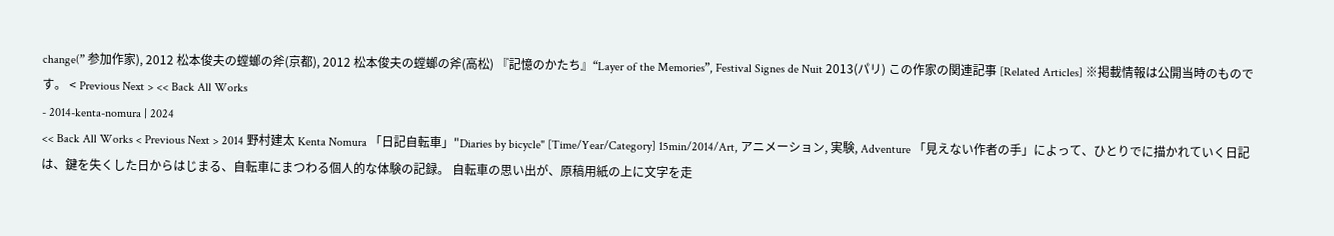change(” 参加作家), 2012 松本俊夫の螳螂の斧(京都), 2012 松本俊夫の螳螂の斧(高松) 『記憶のかたち』“Layer of the Memories”, Festival Signes de Nuit 2013(パリ) この作家の関連記事 [Related Articles] ※掲載情報は公開当時のものです。 < Previous Next > << Back All Works
- 2014-kenta-nomura | 2024
<< Back All Works < Previous Next > 2014 野村建太 Kenta Nomura 「日記自転車」"Diaries by bicycle" [Time/Year/Category] 15min/2014/Art, アニメーション, 実験, Adventure 「見えない作者の手」によって、ひとりでに描かれていく日記は、鍵を失くした日からはじまる、自転車にまつわる個人的な体験の記録。 自転車の思い出が、原稿用紙の上に文字を走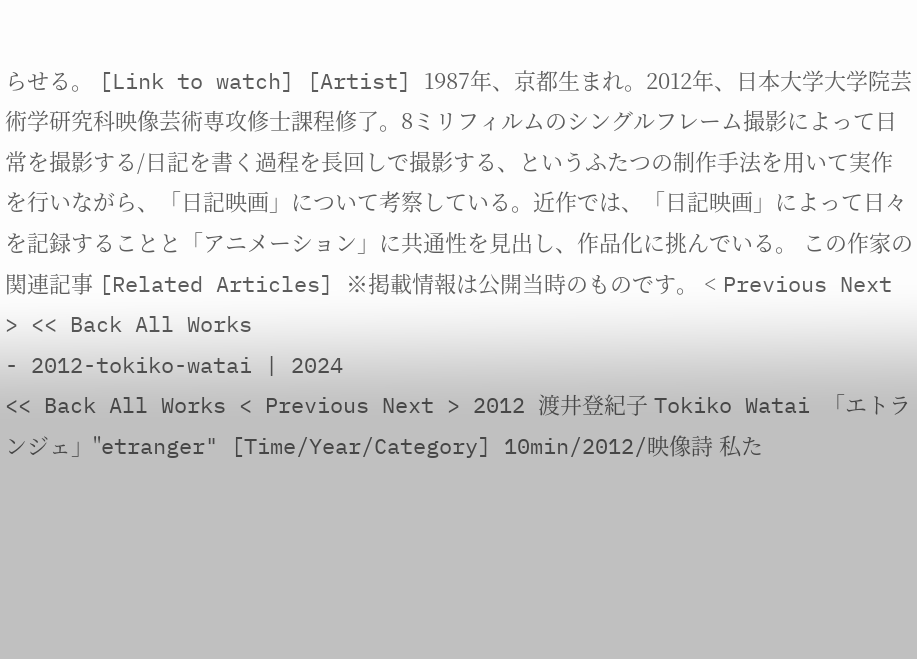らせる。 [Link to watch] [Artist] 1987年、京都生まれ。2012年、日本大学大学院芸術学研究科映像芸術専攻修士課程修了。8ミリフィルムのシングルフレーム撮影によって日常を撮影する/日記を書く過程を長回しで撮影する、というふたつの制作手法を用いて実作を行いながら、「日記映画」について考察している。近作では、「日記映画」によって日々を記録することと「アニメーション」に共通性を見出し、作品化に挑んでいる。 この作家の関連記事 [Related Articles] ※掲載情報は公開当時のものです。 < Previous Next > << Back All Works
- 2012-tokiko-watai | 2024
<< Back All Works < Previous Next > 2012 渡井登紀子 Tokiko Watai 「エトランジェ」"etranger" [Time/Year/Category] 10min/2012/映像詩 私た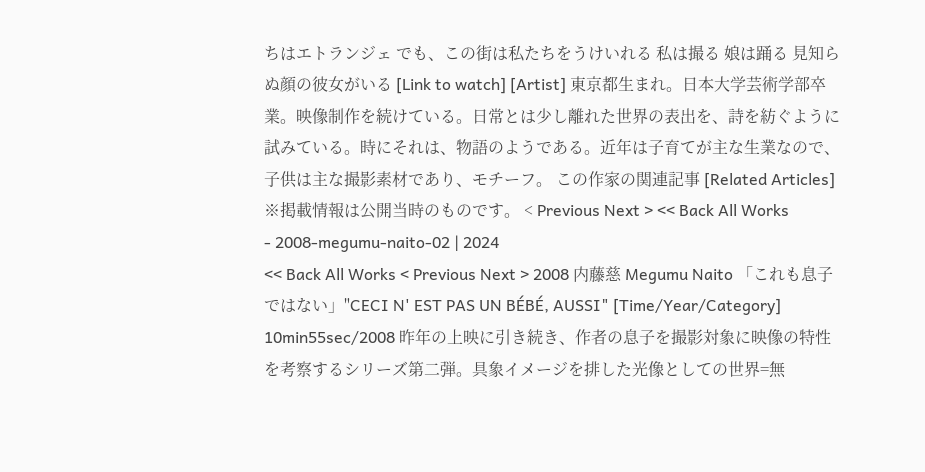ちはエトランジェ でも、この街は私たちをうけいれる 私は撮る 娘は踊る 見知らぬ顔の彼女がいる [Link to watch] [Artist] 東京都生まれ。日本大学芸術学部卒業。映像制作を続けている。日常とは少し離れた世界の表出を、詩を紡ぐように試みている。時にそれは、物語のようである。近年は子育てが主な生業なので、子供は主な撮影素材であり、モチーフ。 この作家の関連記事 [Related Articles] ※掲載情報は公開当時のものです。 < Previous Next > << Back All Works
- 2008-megumu-naito-02 | 2024
<< Back All Works < Previous Next > 2008 内藤慈 Megumu Naito 「これも息子ではない」"CECI N' EST PAS UN BÉBÉ, AUSSI" [Time/Year/Category] 10min55sec/2008 昨年の上映に引き続き、作者の息子を撮影対象に映像の特性を考察するシリーズ第二弾。具象イメージを排した光像としての世界=無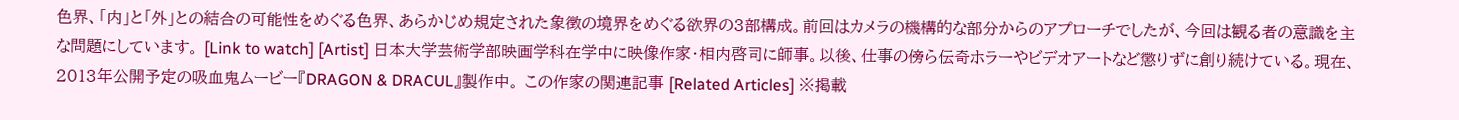色界、「内」と「外」との結合の可能性をめぐる色界、あらかじめ規定された象徴の境界をめぐる欲界の3部構成。前回はカメラの機構的な部分からのアプローチでしたが、今回は観る者の意識を主な問題にしています。 [Link to watch] [Artist] 日本大学芸術学部映画学科在学中に映像作家・相内啓司に師事。以後、仕事の傍ら伝奇ホラーやビデオアートなど懲りずに創り続けている。現在、2013年公開予定の吸血鬼ムービー『DRAGON & DRACUL』製作中。 この作家の関連記事 [Related Articles] ※掲載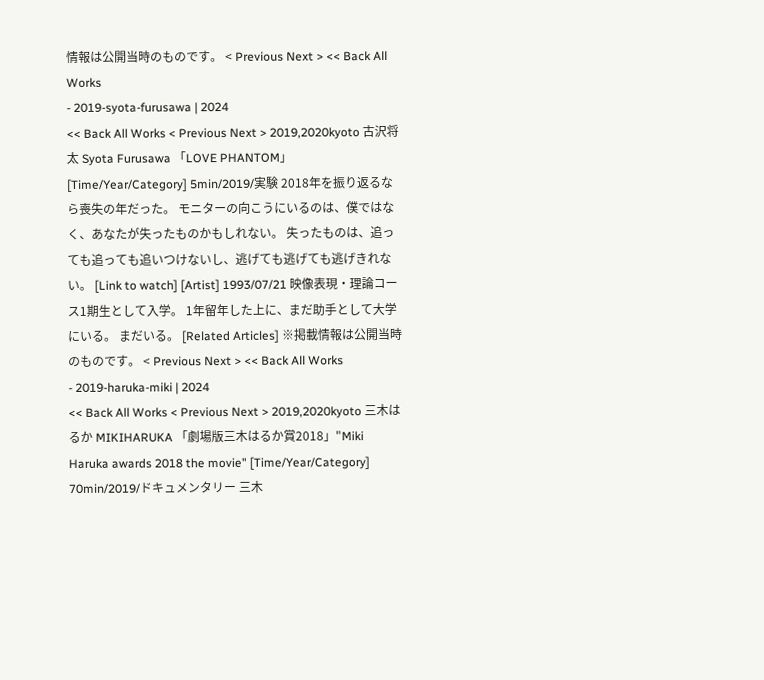情報は公開当時のものです。 < Previous Next > << Back All Works
- 2019-syota-furusawa | 2024
<< Back All Works < Previous Next > 2019,2020kyoto 古沢将太 Syota Furusawa 「LOVE PHANTOM」 [Time/Year/Category] 5min/2019/実験 2018年を振り返るなら喪失の年だった。 モニターの向こうにいるのは、僕ではなく、あなたが失ったものかもしれない。 失ったものは、追っても追っても追いつけないし、逃げても逃げても逃げきれない。 [Link to watch] [Artist] 1993/07/21 映像表現・理論コース1期生として入学。 1年留年した上に、まだ助手として大学にいる。 まだいる。 [Related Articles] ※掲載情報は公開当時のものです。 < Previous Next > << Back All Works
- 2019-haruka-miki | 2024
<< Back All Works < Previous Next > 2019,2020kyoto 三木はるか MIKIHARUKA 「劇場版三木はるか賞2018」"Miki Haruka awards 2018 the movie" [Time/Year/Category] 70min/2019/ドキュメンタリー 三木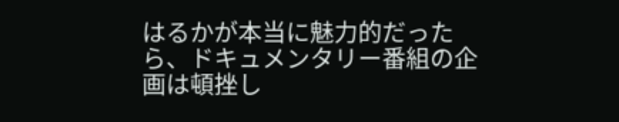はるかが本当に魅力的だったら、ドキュメンタリー番組の企画は頓挫し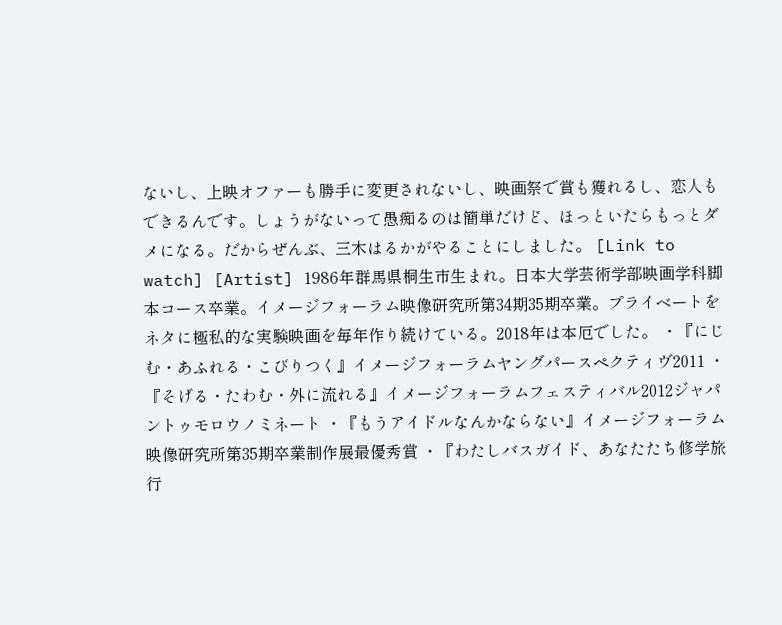ないし、上映オファーも勝手に変更されないし、映画祭で賞も獲れるし、恋人もできるんです。しょうがないって愚痴るのは簡単だけど、ほっといたらもっとダメになる。だからぜんぶ、三木はるかがやることにしました。 [Link to watch] [Artist] 1986年群馬県桐生市生まれ。日本大学芸術学部映画学科脚本コース卒業。イメージフォーラム映像研究所第34期35期卒業。プライベートをネタに極私的な実験映画を毎年作り続けている。2018年は本厄でした。 ・『にじむ・あふれる・こびりつく』イメージフォーラムヤングパースペクティヴ2011 ・『そげる・たわむ・外に流れる』イメージフォーラムフェスティバル2012ジャパントゥモロウノミネート ・『もうアイドルなんかならない』イメージフォーラム映像研究所第35期卒業制作展最優秀賞 ・『わたしバスガイド、あなたたち修学旅行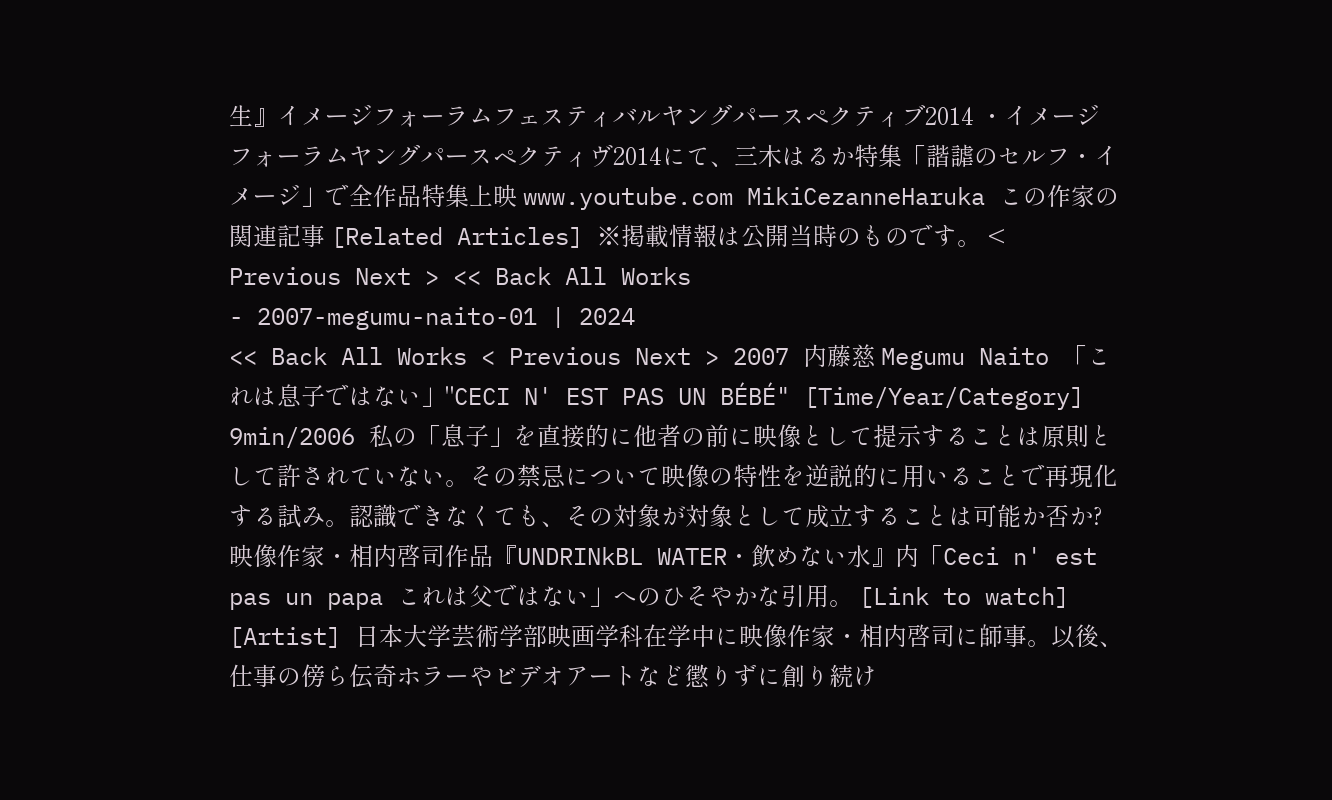生』イメージフォーラムフェスティバルヤングパースペクティブ2014 ・イメージフォーラムヤングパースペクティヴ2014にて、三木はるか特集「諧謔のセルフ・イメージ」で全作品特集上映 www.youtube.com MikiCezanneHaruka この作家の関連記事 [Related Articles] ※掲載情報は公開当時のものです。 < Previous Next > << Back All Works
- 2007-megumu-naito-01 | 2024
<< Back All Works < Previous Next > 2007 内藤慈 Megumu Naito 「これは息子ではない」"CECI N' EST PAS UN BÉBÉ" [Time/Year/Category] 9min/2006 私の「息子」を直接的に他者の前に映像として提示することは原則として許されていない。その禁忌について映像の特性を逆説的に用いることで再現化する試み。認識できなくても、その対象が対象として成立することは可能か否か?映像作家・相内啓司作品『UNDRINkBL WATER・飲めない水』内「Ceci n' est pas un papa これは父ではない」へのひそやかな引用。 [Link to watch] [Artist] 日本大学芸術学部映画学科在学中に映像作家・相内啓司に師事。以後、仕事の傍ら伝奇ホラーやビデオアートなど懲りずに創り続け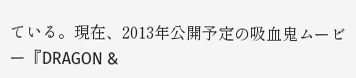ている。現在、2013年公開予定の吸血鬼ムービー『DRAGON &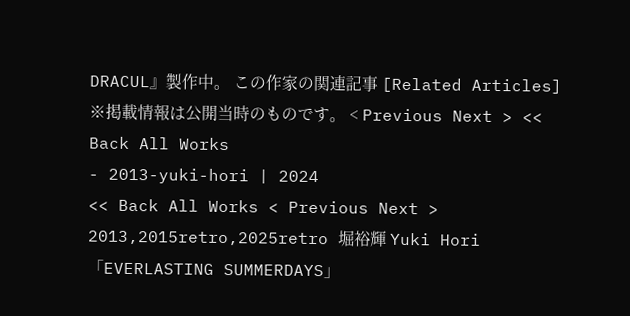DRACUL』製作中。 この作家の関連記事 [Related Articles] ※掲載情報は公開当時のものです。 < Previous Next > << Back All Works
- 2013-yuki-hori | 2024
<< Back All Works < Previous Next > 2013,2015retro,2025retro 堀裕輝 Yuki Hori 「EVERLASTING SUMMERDAYS」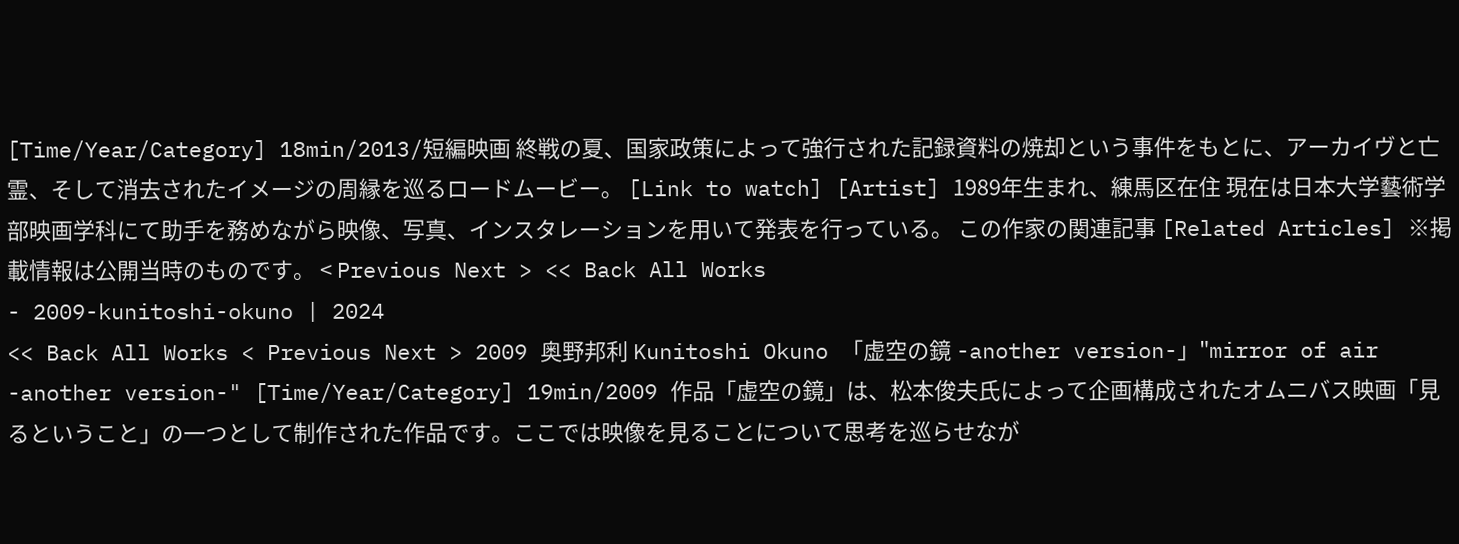[Time/Year/Category] 18min/2013/短編映画 終戦の夏、国家政策によって強行された記録資料の焼却という事件をもとに、アーカイヴと亡霊、そして消去されたイメージの周縁を巡るロードムービー。 [Link to watch] [Artist] 1989年生まれ、練馬区在住 現在は日本大学藝術学部映画学科にて助手を務めながら映像、写真、インスタレーションを用いて発表を行っている。 この作家の関連記事 [Related Articles] ※掲載情報は公開当時のものです。 < Previous Next > << Back All Works
- 2009-kunitoshi-okuno | 2024
<< Back All Works < Previous Next > 2009 奥野邦利 Kunitoshi Okuno 「虚空の鏡 -another version-」"mirror of air -another version-" [Time/Year/Category] 19min/2009 作品「虚空の鏡」は、松本俊夫氏によって企画構成されたオムニバス映画「見るということ」の一つとして制作された作品です。ここでは映像を見ることについて思考を巡らせなが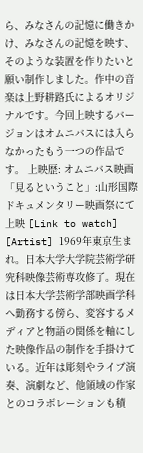ら、みなさんの記憶に働きかけ、みなさんの記憶を映す、そのような装置を作りたいと願い制作しました。作中の音楽は上野耕路氏によるオリジナルです。今回上映するバージョンはオムニバスには入らなかったもう一つの作品です。 上映歴: オムニバス映画「見るということ」:山形国際ドキュメンタリー映画祭にて上映 [Link to watch] [Artist] 1969年東京生まれ。日本大学大学院芸術学研究科映像芸術専攻修了。現在は日本大学芸術学部映画学科へ勤務する傍ら、変容するメディアと物語の関係を軸にした映像作品の制作を手掛けている。近年は彫刻やライブ演奏、演劇など、他領域の作家とのコラボレーションも積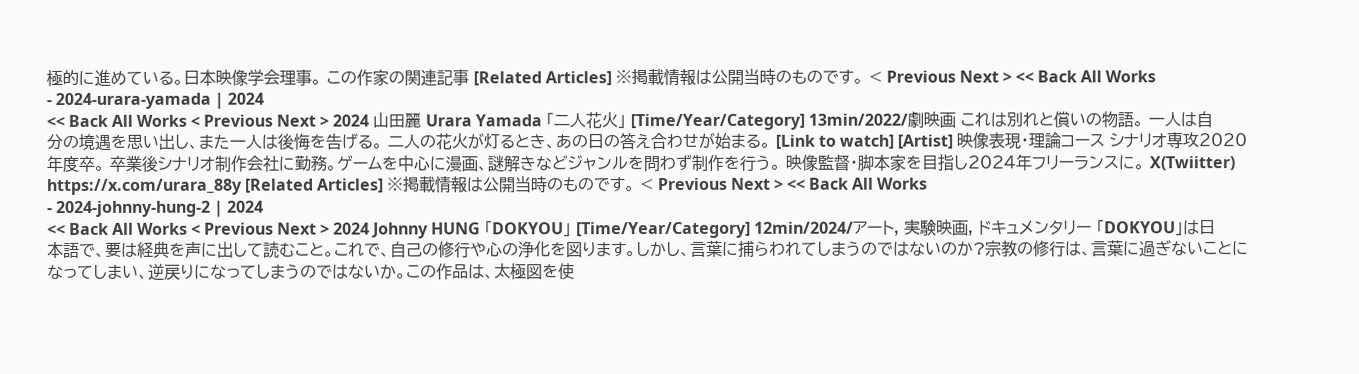極的に進めている。日本映像学会理事。 この作家の関連記事 [Related Articles] ※掲載情報は公開当時のものです。 < Previous Next > << Back All Works
- 2024-urara-yamada | 2024
<< Back All Works < Previous Next > 2024 山田麗 Urara Yamada 「二人花火」 [Time/Year/Category] 13min/2022/劇映画 これは別れと償いの物語。 一人は自分の境遇を思い出し、また一人は後悔を告げる。 二人の花火が灯るとき、あの日の答え合わせが始まる。 [Link to watch] [Artist] 映像表現・理論コース シナリオ専攻2020年度卒。 卒業後シナリオ制作会社に勤務。ゲームを中心に漫画、謎解きなどジャンルを問わず制作を行う。 映像監督・脚本家を目指し2024年フリーランスに。 X(Twiitter) https://x.com/urara_88y [Related Articles] ※掲載情報は公開当時のものです。 < Previous Next > << Back All Works
- 2024-johnny-hung-2 | 2024
<< Back All Works < Previous Next > 2024 Johnny HUNG 「DOKYOU」 [Time/Year/Category] 12min/2024/アート, 実験映画, ドキュメンタリー 「DOKYOU」は日本語で、要は経典を声に出して読むこと。これで、自己の修行や心の浄化を図ります。しかし、言葉に捕らわれてしまうのではないのか?宗教の修行は、言葉に過ぎないことになってしまい、逆戻りになってしまうのではないか。この作品は、太極図を使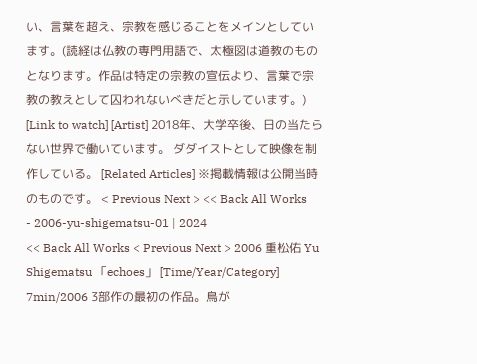い、言葉を超え、宗教を感じることをメインとしています。(読経は仏教の専門用語で、太極図は道教のものとなります。作品は特定の宗教の宣伝より、言葉で宗教の教えとして囚われないべきだと示しています。) [Link to watch] [Artist] 2018年、大学卒後、日の当たらない世界で働いています。 ダダイストとして映像を制作している。 [Related Articles] ※掲載情報は公開当時のものです。 < Previous Next > << Back All Works
- 2006-yu-shigematsu-01 | 2024
<< Back All Works < Previous Next > 2006 重松佑 Yu Shigematsu 「echoes」 [Time/Year/Category] 7min/2006 3部作の最初の作品。鳥が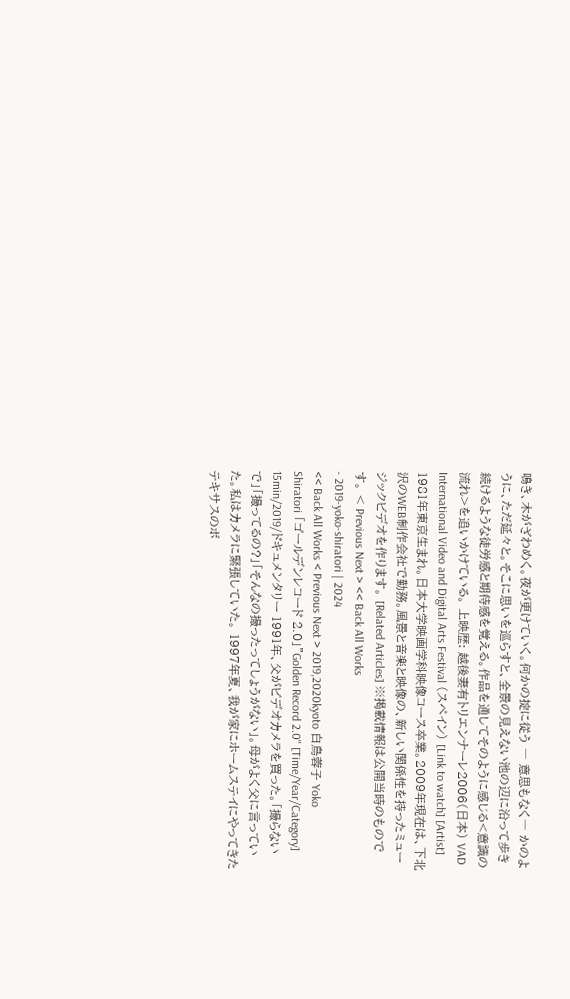鳴き、木がざわめく。夜が更けていく。何かの掟に従う ― 意思もなく― かのように、ただ延々と。そこに思いを巡らすと、全景の見えない池の辺に沿って歩き続けるような徒労感と期待感を覚える。作品を通してそのように感じる<意識の流れ>を追いかけている。 上映歴: 越後妻有トリエンナーレ2006(日本) VAD International Video and Digital Arts Festival (スペイン) [Link to watch] [Artist] 1981年東京生まれ。日本大学映画学科映像コース卒業。2009年現在は、下北沢のWEB制作会社で勤務。風景と音楽と映像の、新しい関係性を持ったミュージックビデオを作ります。 [Related Articles] ※掲載情報は公開当時のものです。 < Previous Next > << Back All Works
- 2019-yoko-shiratori | 2024
<< Back All Works < Previous Next > 2019,2020kyoto 白鳥蓉子 Yoko Shiratori 「ゴールデンレコード 2.0」"Golden Record 2.0" [Time/Year/Category] 15min/2019/ドキュメンタリー 1991年、父がビデオカメラを買った。「撮らないで」「撮ってるの?」「そんなの撮ったってしょうがない」。母がよく父に言っていた。私はカメラに緊張していた。 1997年夏、我が家にホームステイにやってきたテキサスのボ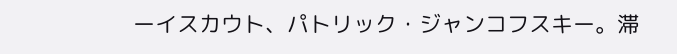ーイスカウト、パトリック・ジャンコフスキー。滞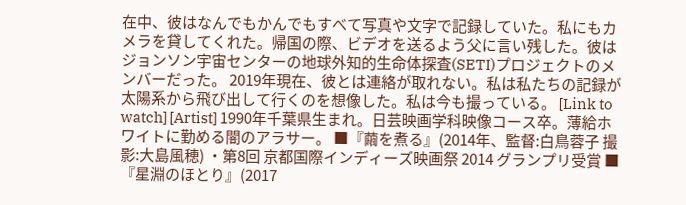在中、彼はなんでもかんでもすべて写真や文字で記録していた。私にもカメラを貸してくれた。帰国の際、ビデオを送るよう父に言い残した。彼はジョンソン宇宙センターの地球外知的生命体探査(SETI)プロジェクトのメンバーだった。 2019年現在、彼とは連絡が取れない。私は私たちの記録が太陽系から飛び出して行くのを想像した。私は今も撮っている。 [Link to watch] [Artist] 1990年千葉県生まれ。日芸映画学科映像コース卒。薄給ホワイトに勤める闇のアラサー。 ■『繭を煮る』(2014年、監督:白鳥蓉子 撮影:大島風穂) ・第8回 京都国際インディーズ映画祭 2014 グランプリ受賞 ■『星淵のほとり』(2017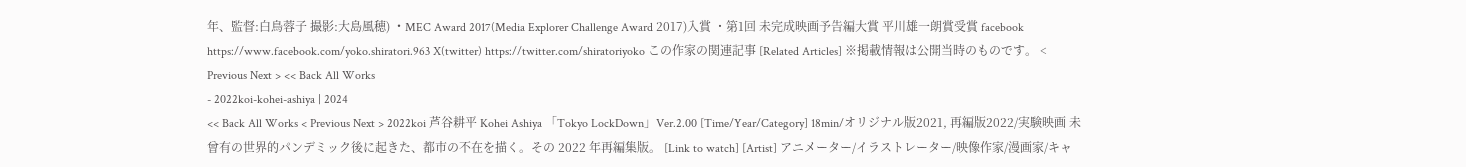年、監督:白鳥蓉子 撮影:大島風穂) ・MEC Award 2017(Media Explorer Challenge Award 2017)入賞 ・第1回 未完成映画予告編大賞 平川雄一朗賞受賞 facebook https://www.facebook.com/yoko.shiratori.963 X(twitter) https://twitter.com/shiratoriyoko この作家の関連記事 [Related Articles] ※掲載情報は公開当時のものです。 < Previous Next > << Back All Works
- 2022koi-kohei-ashiya | 2024
<< Back All Works < Previous Next > 2022koi 芦谷耕平 Kohei Ashiya 「Tokyo LockDown」Ver.2.00 [Time/Year/Category] 18min/オリジナル版2021, 再編版2022/実験映画 未曾有の世界的パンデミック後に起きた、都市の不在を描く。その 2022 年再編集版。 [Link to watch] [Artist] アニメーター/イラストレーター/映像作家/漫画家/キャ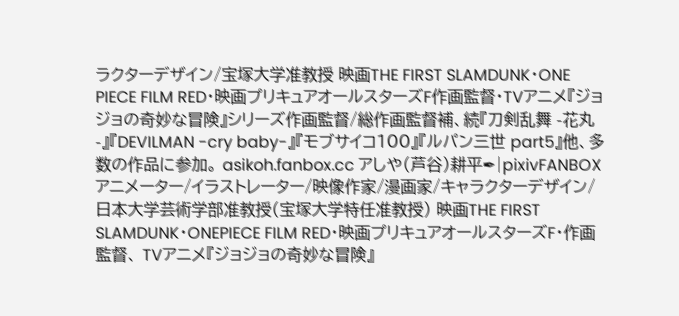ラクターデザイン/宝塚大学准教授 映画THE FIRST SLAMDUNK・ONE PIECE FILM RED・映画プリキュアオールスターズF作画監督・TVアニメ『ジョジョの奇妙な冒険』シリーズ作画監督/総作画監督補、続『刀剣乱舞 -花丸-』『DEVILMAN -cry baby-』『モブサイコ100』『ルパン三世 part5』他、多数の作品に参加。 asikoh.fanbox.cc アしや(芦谷)耕平✒|pixivFANBOX アニメーター/イラストレーター/映像作家/漫画家/キャラクターデザイン/日本大学芸術学部准教授(宝塚大学特任准教授) 映画THE FIRST SLAMDUNK・ONEPIECE FILM RED・映画プリキュアオールスターズF・作画監督、 TVアニメ『ジョジョの奇妙な冒険』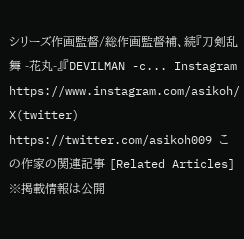シリーズ作画監督/総作画監督補、続『刀剣乱舞 -花丸-』『DEVILMAN -c... Instagram https://www.instagram.com/asikoh/ X(twitter) https://twitter.com/asikoh009 この作家の関連記事 [Related Articles] ※掲載情報は公開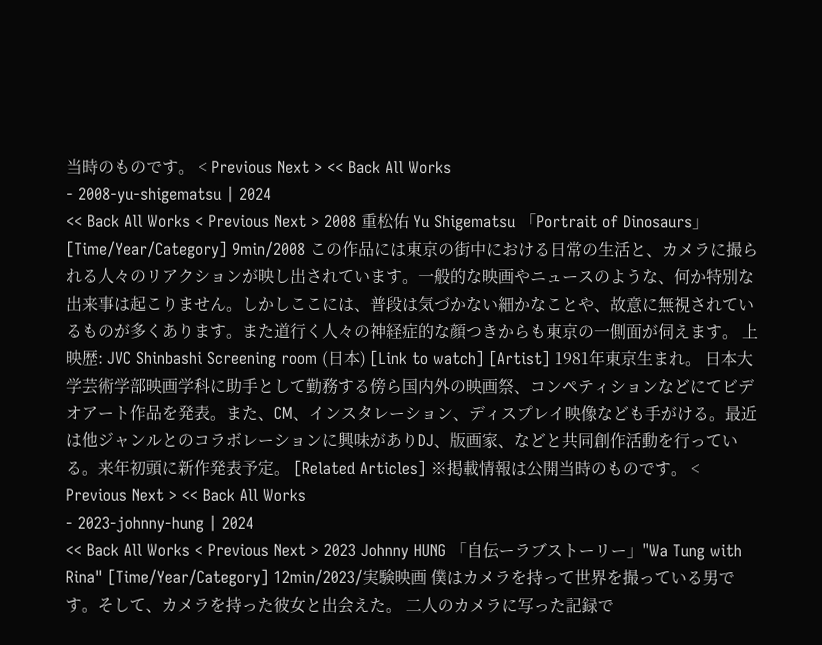当時のものです。 < Previous Next > << Back All Works
- 2008-yu-shigematsu | 2024
<< Back All Works < Previous Next > 2008 重松佑 Yu Shigematsu 「Portrait of Dinosaurs」 [Time/Year/Category] 9min/2008 この作品には東京の街中における日常の生活と、カメラに撮られる人々のリアクションが映し出されています。一般的な映画やニュースのような、何か特別な出来事は起こりません。しかしここには、普段は気づかない細かなことや、故意に無視されているものが多くあります。また道行く人々の神経症的な顔つきからも東京の一側面が伺えます。 上映歴: JVC Shinbashi Screening room (日本) [Link to watch] [Artist] 1981年東京生まれ。 日本大学芸術学部映画学科に助手として勤務する傍ら国内外の映画祭、コンペティションなどにてビデオアート作品を発表。また、CM、インスタレーション、ディスプレイ映像なども手がける。最近は他ジャンルとのコラボレーションに興味がありDJ、版画家、などと共同創作活動を行っている。来年初頭に新作発表予定。 [Related Articles] ※掲載情報は公開当時のものです。 < Previous Next > << Back All Works
- 2023-johnny-hung | 2024
<< Back All Works < Previous Next > 2023 Johnny HUNG 「自伝ーラブストーリー」"Wa Tung with Rina" [Time/Year/Category] 12min/2023/実験映画 僕はカメラを持って世界を撮っている男です。そして、カメラを持った彼女と出会えた。 二人のカメラに写った記録で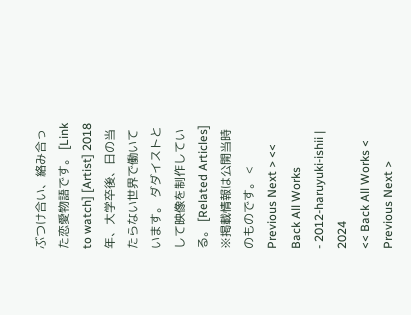ぶつけ合い、絡み合った恋愛物語です。 [Link to watch] [Artist] 2018年、大学卒後、日の当たらない世界で働いています。 ダダイストとして映像を制作している。 [Related Articles] ※掲載情報は公開当時のものです。 < Previous Next > << Back All Works
- 2012-haruyuki-ishii | 2024
<< Back All Works < Previous Next >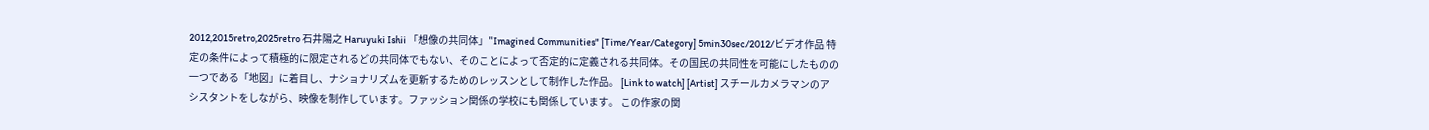2012,2015retro,2025retro 石井陽之 Haruyuki Ishii 「想像の共同体」"Imagined Communities" [Time/Year/Category] 5min30sec/2012/ビデオ作品 特定の条件によって積極的に限定されるどの共同体でもない、そのことによって否定的に定義される共同体。その国民の共同性を可能にしたものの一つである「地図」に着目し、ナショナリズムを更新するためのレッスンとして制作した作品。 [Link to watch] [Artist] スチールカメラマンのアシスタントをしながら、映像を制作しています。ファッション関係の学校にも関係しています。 この作家の関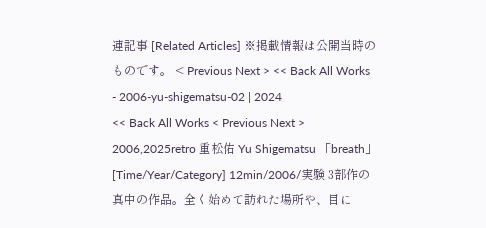連記事 [Related Articles] ※掲載情報は公開当時のものです。 < Previous Next > << Back All Works
- 2006-yu-shigematsu-02 | 2024
<< Back All Works < Previous Next > 2006,2025retro 重松佑 Yu Shigematsu 「breath」 [Time/Year/Category] 12min/2006/実験 3部作の真中の作品。全く始めて訪れた場所や、目に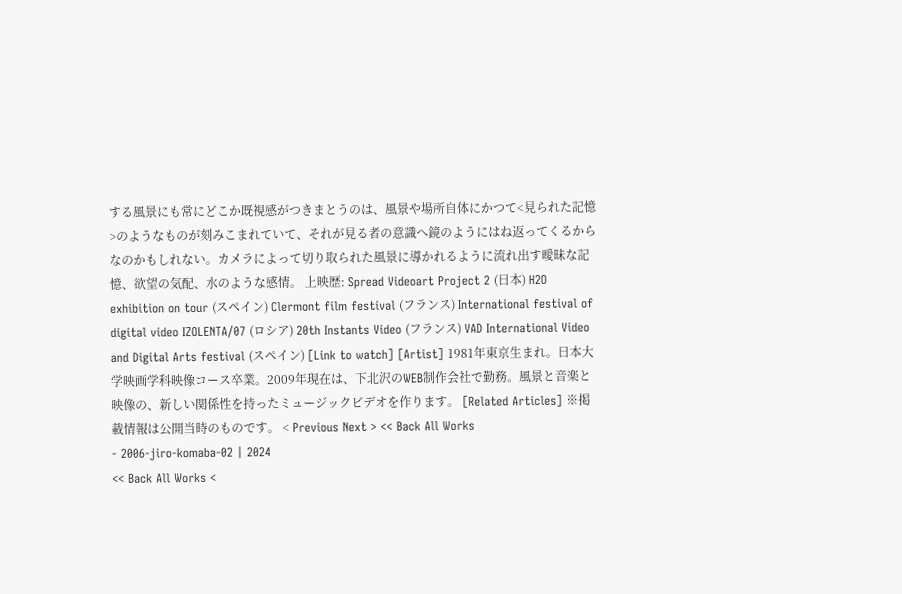する風景にも常にどこか既視感がつきまとうのは、風景や場所自体にかつて<見られた記憶>のようなものが刻みこまれていて、それが見る者の意識へ鏡のようにはね返ってくるからなのかもしれない。カメラによって切り取られた風景に導かれるように流れ出す曖昧な記憶、欲望の気配、水のような感情。 上映歴: Spread Videoart Project 2 (日本) H2O exhibition on tour (スペイン) Clermont film festival (フランス) International festival of digital video IZOLENTA/07 (ロシア) 20th Instants Video (フランス) VAD International Video and Digital Arts festival (スペイン) [Link to watch] [Artist] 1981年東京生まれ。日本大学映画学科映像コース卒業。2009年現在は、下北沢のWEB制作会社で勤務。風景と音楽と映像の、新しい関係性を持ったミュージックビデオを作ります。 [Related Articles] ※掲載情報は公開当時のものです。 < Previous Next > << Back All Works
- 2006-jiro-komaba-02 | 2024
<< Back All Works <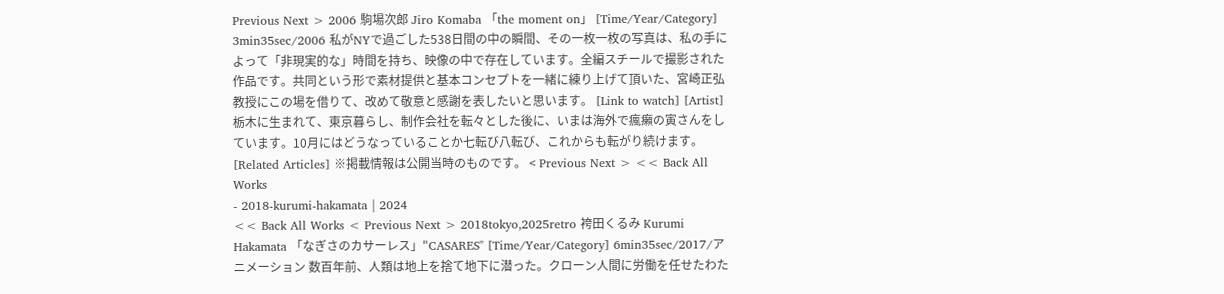Previous Next > 2006 駒場次郎 Jiro Komaba 「the moment on」 [Time/Year/Category] 3min35sec/2006 私がNYで過ごした538日間の中の瞬間、その一枚一枚の写真は、私の手によって「非現実的な」時間を持ち、映像の中で存在しています。全編スチールで撮影された作品です。共同という形で素材提供と基本コンセプトを一緒に練り上げて頂いた、宮崎正弘教授にこの場を借りて、改めて敬意と感謝を表したいと思います。 [Link to watch] [Artist] 栃木に生まれて、東京暮らし、制作会社を転々とした後に、いまは海外で瘋癩の寅さんをしています。10月にはどうなっていることか七転び八転び、これからも転がり続けます。 [Related Articles] ※掲載情報は公開当時のものです。 < Previous Next > << Back All Works
- 2018-kurumi-hakamata | 2024
<< Back All Works < Previous Next > 2018tokyo,2025retro 袴田くるみ Kurumi Hakamata 「なぎさのカサーレス」"CASARES" [Time/Year/Category] 6min35sec/2017/アニメーション 数百年前、人類は地上を捨て地下に潜った。クローン人間に労働を任せたわた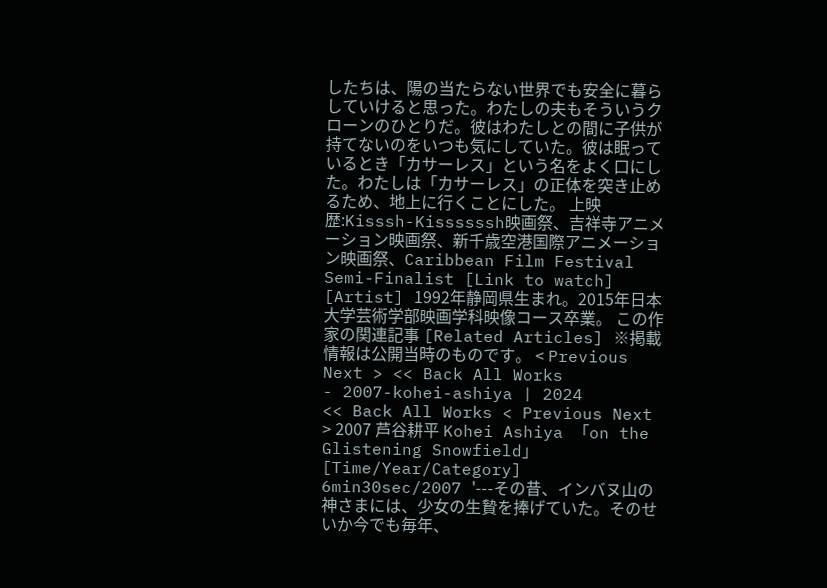したちは、陽の当たらない世界でも安全に暮らしていけると思った。わたしの夫もそういうクローンのひとりだ。彼はわたしとの間に子供が持てないのをいつも気にしていた。彼は眠っているとき「カサーレス」という名をよく口にした。わたしは「カサーレス」の正体を突き止めるため、地上に行くことにした。 上映歴:Kisssh-Kissssssh映画祭、吉祥寺アニメーション映画祭、新千歳空港国際アニメーション映画祭、Caribbean Film Festival Semi-Finalist [Link to watch] [Artist] 1992年静岡県生まれ。2015年日本大学芸術学部映画学科映像コース卒業。 この作家の関連記事 [Related Articles] ※掲載情報は公開当時のものです。 < Previous Next > << Back All Works
- 2007-kohei-ashiya | 2024
<< Back All Works < Previous Next > 2007 芦谷耕平 Kohei Ashiya 「on the Glistening Snowfield」 [Time/Year/Category] 6min30sec/2007 '---その昔、インバヌ山の神さまには、少女の生贄を捧げていた。そのせいか今でも毎年、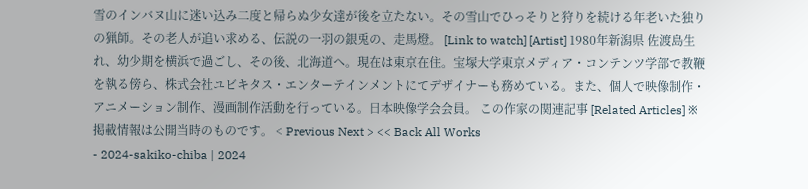雪のインバヌ山に迷い込み二度と帰らぬ少女達が後を立たない。その雪山でひっそりと狩りを続ける年老いた独りの猟師。その老人が追い求める、伝説の一羽の銀兎の、走馬燈。 [Link to watch] [Artist] 1980年新潟県 佐渡島生れ、幼少期を横浜で過ごし、その後、北海道へ。現在は東京在住。宝塚大学東京メディア・コンテンツ学部で教鞭を執る傍ら、株式会社ユビキタス・エンターテインメントにてデザイナーも務めている。また、個人で映像制作・アニメーション制作、漫画制作活動を行っている。日本映像学会会員。 この作家の関連記事 [Related Articles] ※掲載情報は公開当時のものです。 < Previous Next > << Back All Works
- 2024-sakiko-chiba | 2024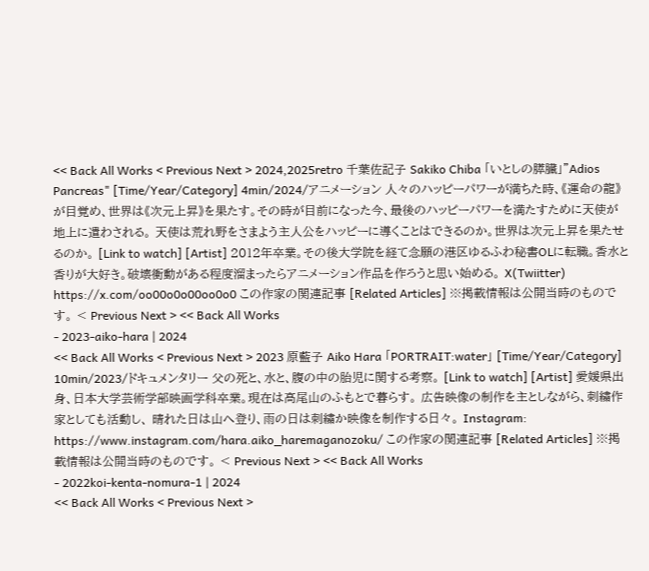<< Back All Works < Previous Next > 2024,2025retro 千葉佐記子 Sakiko Chiba 「いとしの膵臓」"Adios Pancreas" [Time/Year/Category] 4min/2024/アニメーション 人々のハッピーパワーが満ちた時、《運命の龍》が目覚め、世界は《次元上昇》を果たす。その時が目前になった今、最後のハッピーパワーを満たすために天使が地上に遣わされる。 天使は荒れ野をさまよう主人公をハッピーに導くことはできるのか。世界は次元上昇を果たせるのか。 [Link to watch] [Artist] 2012年卒業。その後大学院を経て念願の港区ゆるふわ秘書OLに転職。香水と香りが大好き。破壊衝動がある程度溜まったらアニメーション作品を作ろうと思い始める。 X(Twiitter) https://x.com/oo00o0o00oo0o0 この作家の関連記事 [Related Articles] ※掲載情報は公開当時のものです。 < Previous Next > << Back All Works
- 2023-aiko-hara | 2024
<< Back All Works < Previous Next > 2023 原藍子 Aiko Hara 「PORTRAIT:water」 [Time/Year/Category] 10min/2023/ドキュメンタリー 父の死と、水と、腹の中の胎児に関する考察。 [Link to watch] [Artist] 愛媛県出身、日本大学芸術学部映画学科卒業。現在は高尾山のふもとで暮らす。 広告映像の制作を主としながら、刺繍作家としても活動し、 晴れた日は山へ登り、雨の日は刺繍か映像を制作する日々。 Instagram: https://www.instagram.com/hara.aiko_haremaganozoku/ この作家の関連記事 [Related Articles] ※掲載情報は公開当時のものです。 < Previous Next > << Back All Works
- 2022koi-kenta-nomura-1 | 2024
<< Back All Works < Previous Next >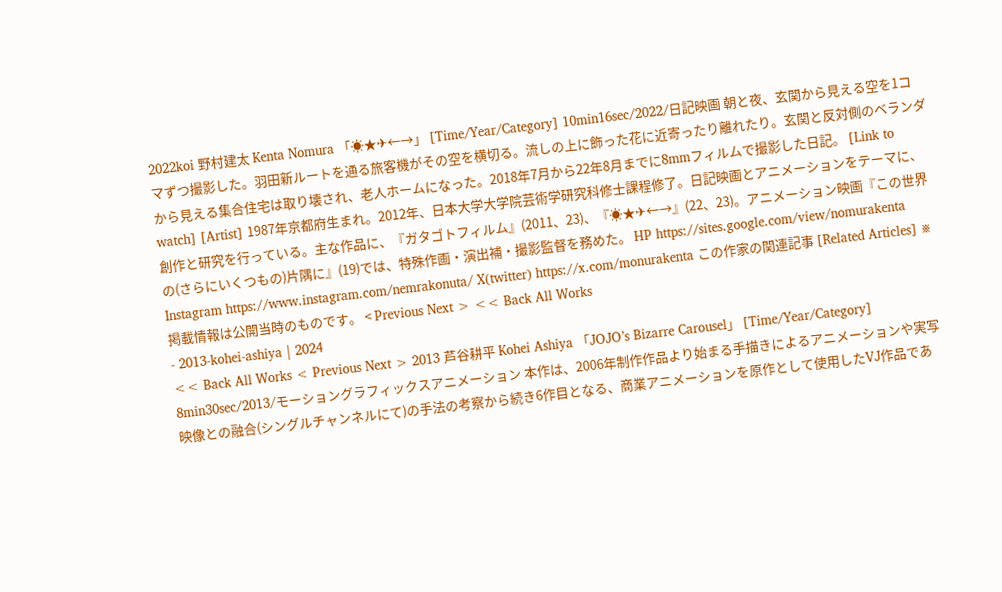2022koi 野村建太 Kenta Nomura 「☀★✈←→」 [Time/Year/Category] 10min16sec/2022/日記映画 朝と夜、玄関から見える空を1コマずつ撮影した。羽田新ルートを通る旅客機がその空を横切る。流しの上に飾った花に近寄ったり離れたり。玄関と反対側のベランダから見える集合住宅は取り壊され、老人ホームになった。2018年7月から22年8月までに8mmフィルムで撮影した日記。 [Link to watch] [Artist] 1987年京都府生まれ。2012年、日本大学大学院芸術学研究科修士課程修了。日記映画とアニメーションをテーマに、創作と研究を行っている。主な作品に、『ガタゴトフィルム』(2011、23)、『☀★✈←→』(22、23)。アニメーション映画『この世界の(さらにいくつもの)片隅に』(19)では、特殊作画・演出補・撮影監督を務めた。 HP https://sites.google.com/view/nomurakenta Instagram https://www.instagram.com/nemrakonuta/ X(twitter) https://x.com/monurakenta この作家の関連記事 [Related Articles] ※掲載情報は公開当時のものです。 < Previous Next > << Back All Works
- 2013-kohei-ashiya | 2024
<< Back All Works < Previous Next > 2013 芦谷耕平 Kohei Ashiya 「JOJO’s Bizarre Carousel」 [Time/Year/Category] 8min30sec/2013/モーショングラフィックスアニメーション 本作は、2006年制作作品より始まる手描きによるアニメーションや実写映像との融合(シングルチャンネルにて)の手法の考察から続き6作目となる、商業アニメーションを原作として使用したVJ作品であ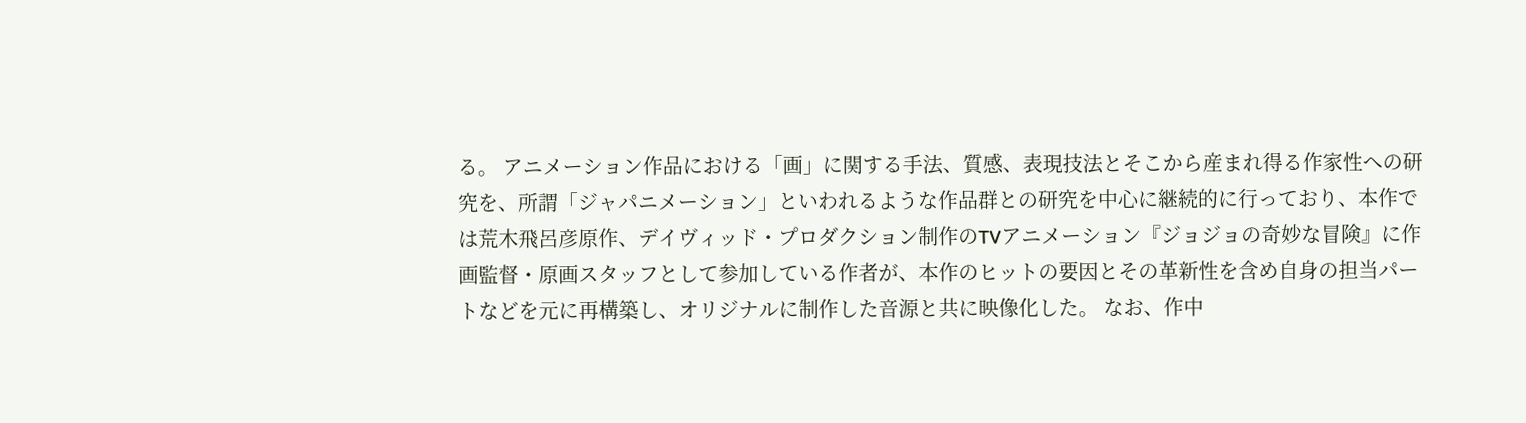る。 アニメーション作品における「画」に関する手法、質感、表現技法とそこから産まれ得る作家性への研究を、所謂「ジャパニメーション」といわれるような作品群との研究を中心に継続的に行っており、本作では荒木飛呂彦原作、デイヴィッド・プロダクション制作のTVアニメーション『ジョジョの奇妙な冒険』に作画監督・原画スタッフとして参加している作者が、本作のヒットの要因とその革新性を含め自身の担当パートなどを元に再構築し、オリジナルに制作した音源と共に映像化した。 なお、作中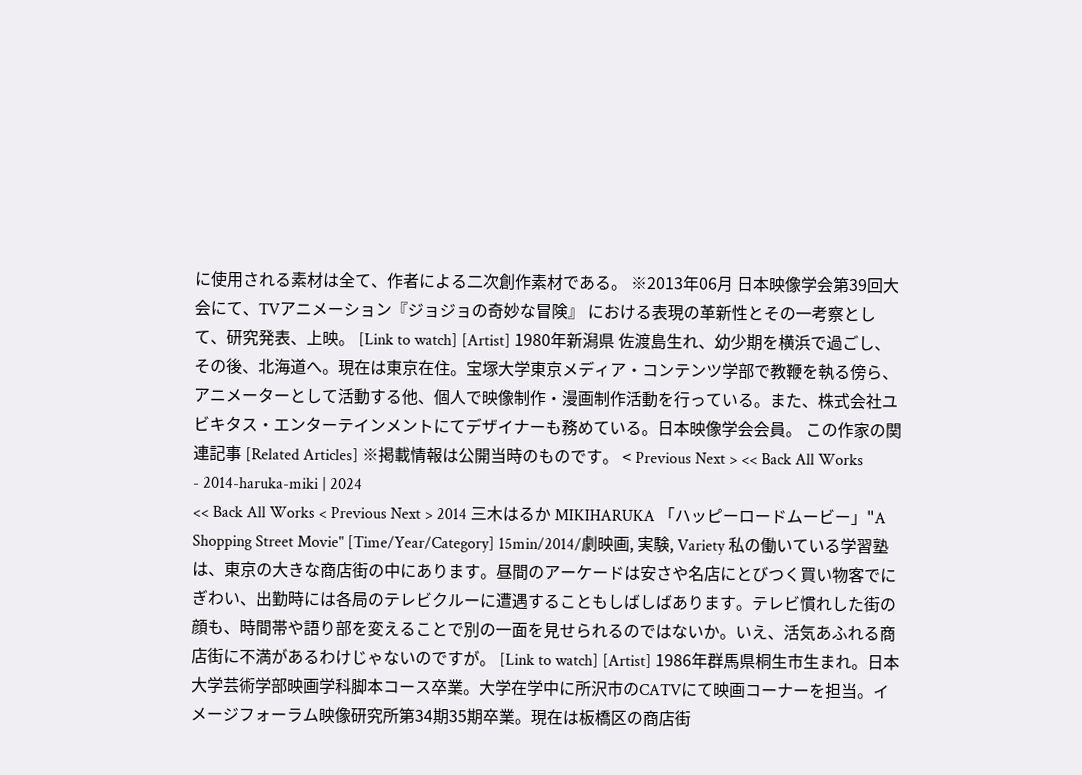に使用される素材は全て、作者による二次創作素材である。 ※2013年06月 日本映像学会第39回大会にて、TVアニメーション『ジョジョの奇妙な冒険』 における表現の革新性とその一考察として、研究発表、上映。 [Link to watch] [Artist] 1980年新潟県 佐渡島生れ、幼少期を横浜で過ごし、その後、北海道へ。現在は東京在住。宝塚大学東京メディア・コンテンツ学部で教鞭を執る傍ら、アニメーターとして活動する他、個人で映像制作・漫画制作活動を行っている。また、株式会社ユビキタス・エンターテインメントにてデザイナーも務めている。日本映像学会会員。 この作家の関連記事 [Related Articles] ※掲載情報は公開当時のものです。 < Previous Next > << Back All Works
- 2014-haruka-miki | 2024
<< Back All Works < Previous Next > 2014 三木はるか MIKIHARUKA 「ハッピーロードムービー」"A Shopping Street Movie" [Time/Year/Category] 15min/2014/劇映画, 実験, Variety 私の働いている学習塾は、東京の大きな商店街の中にあります。昼間のアーケードは安さや名店にとびつく買い物客でにぎわい、出勤時には各局のテレビクルーに遭遇することもしばしばあります。テレビ慣れした街の顔も、時間帯や語り部を変えることで別の一面を見せられるのではないか。いえ、活気あふれる商店街に不満があるわけじゃないのですが。 [Link to watch] [Artist] 1986年群馬県桐生市生まれ。日本大学芸術学部映画学科脚本コース卒業。大学在学中に所沢市のCATVにて映画コーナーを担当。イメージフォーラム映像研究所第34期35期卒業。現在は板橋区の商店街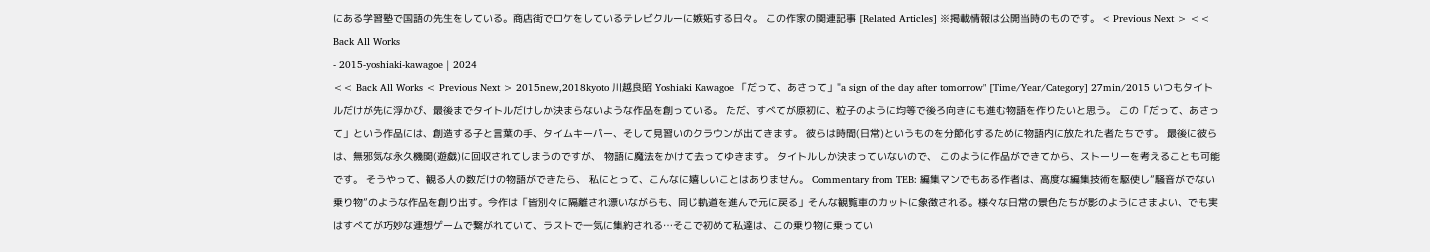にある学習塾で国語の先生をしている。商店街でロケをしているテレビクルーに嫉妬する日々。 この作家の関連記事 [Related Articles] ※掲載情報は公開当時のものです。 < Previous Next > << Back All Works
- 2015-yoshiaki-kawagoe | 2024
<< Back All Works < Previous Next > 2015new,2018kyoto 川越良昭 Yoshiaki Kawagoe 「だって、あさって」"a sign of the day after tomorrow" [Time/Year/Category] 27min/2015 いつもタイトルだけが先に浮かび、最後までタイトルだけしか決まらないような作品を創っている。 ただ、すべてが原初に、粒子のように均等で後ろ向きにも進む物語を作りたいと思う。 この「だって、あさって」という作品には、創造する子と言葉の手、タイムキーパー、そして見習いのクラウンが出てきます。 彼らは時間(日常)というものを分節化するために物語内に放たれた者たちです。 最後に彼らは、無邪気な永久機関(遊戯)に回収されてしまうのですが、 物語に魔法をかけて去ってゆきます。 タイトルしか決まっていないので、 このように作品ができてから、ストーリーを考えることも可能です。 そうやって、観る人の数だけの物語ができたら、 私にとって、こんなに嬉しいことはありません。 Commentary from TEB: 編集マンでもある作者は、高度な編集技術を駆使し”騒音がでない乗り物”のような作品を創り出す。今作は「皆別々に隔離され漂いながらも、同じ軌道を進んで元に戻る」そんな観覧車のカットに象徴される。様々な日常の景色たちが影のようにさまよい、でも実はすべてが巧妙な連想ゲームで繋がれていて、ラストで一気に集約される…そこで初めて私達は、この乗り物に乗ってい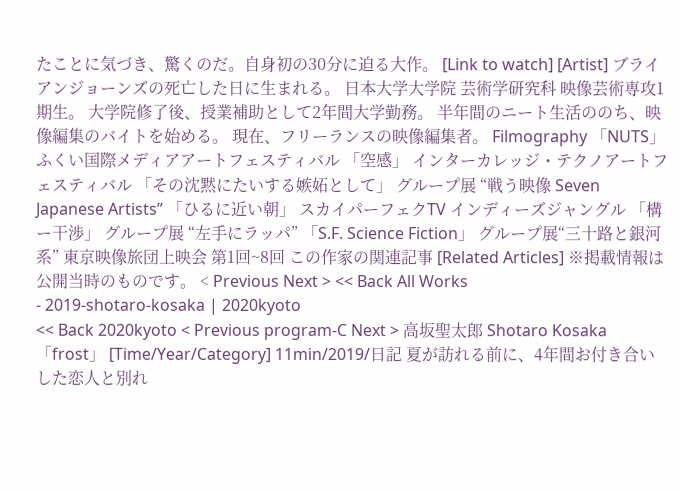たことに気づき、驚くのだ。自身初の30分に迫る大作。 [Link to watch] [Artist] ブライアンジョーンズの死亡した日に生まれる。 日本大学大学院 芸術学研究科 映像芸術専攻1期生。 大学院修了後、授業補助として2年間大学勤務。 半年間のニート生活ののち、映像編集のバイトを始める。 現在、フリーランスの映像編集者。 Filmography 「NUTS」 ふくい国際メディアアートフェスティバル 「空感」 インターカレッジ・テクノアートフェスティバル 「その沈黙にたいする嫉妬として」 グループ展 “戦う映像 Seven Japanese Artists” 「ひるに近い朝」 スカイパーフェクTV インディーズジャングル 「構ー干渉」 グループ展 “左手にラッパ” 「S.F. Science Fiction」 グループ展“三十路と銀河系” 東京映像旅団上映会 第1回~8回 この作家の関連記事 [Related Articles] ※掲載情報は公開当時のものです。 < Previous Next > << Back All Works
- 2019-shotaro-kosaka | 2020kyoto
<< Back 2020kyoto < Previous program-C Next > 高坂聖太郎 Shotaro Kosaka 「frost」 [Time/Year/Category] 11min/2019/日記 夏が訪れる前に、4年間お付き合いした恋人と別れ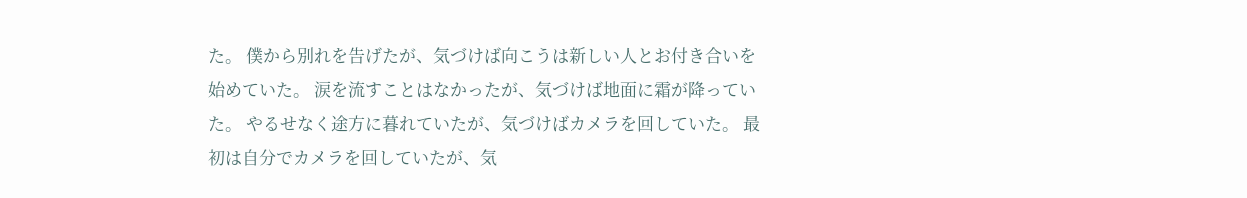た。 僕から別れを告げたが、気づけば向こうは新しい人とお付き合いを始めていた。 涙を流すことはなかったが、気づけば地面に霜が降っていた。 やるせなく途方に暮れていたが、気づけばカメラを回していた。 最初は自分でカメラを回していたが、気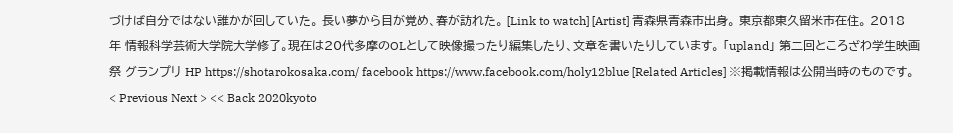づけば自分ではない誰かが回していた。 長い夢から目が覚め、春が訪れた。 [Link to watch] [Artist] 青森県青森市出身。 東京都東久留米市在住。 2018年 情報科学芸術大学院大学修了。現在は20代多摩のOLとして映像撮ったり編集したり、文章を書いたりしています。 「upland」 第二回ところざわ学生映画祭 グランプリ HP https://shotarokosaka.com/ facebook https://www.facebook.com/holy12blue [Related Articles] ※掲載情報は公開当時のものです。 < Previous Next > << Back 2020kyoto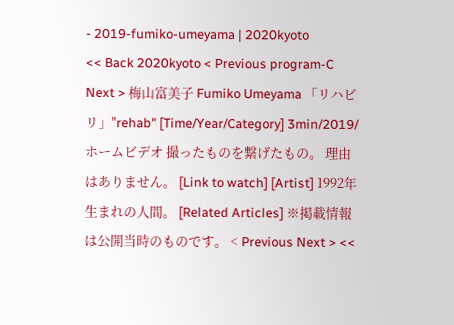- 2019-fumiko-umeyama | 2020kyoto
<< Back 2020kyoto < Previous program-C Next > 梅山富美子 Fumiko Umeyama 「リハビリ」"rehab" [Time/Year/Category] 3min/2019/ホームビデオ 撮ったものを繋げたもの。 理由はありません。 [Link to watch] [Artist] 1992年生まれの人間。 [Related Articles] ※掲載情報は公開当時のものです。 < Previous Next > <<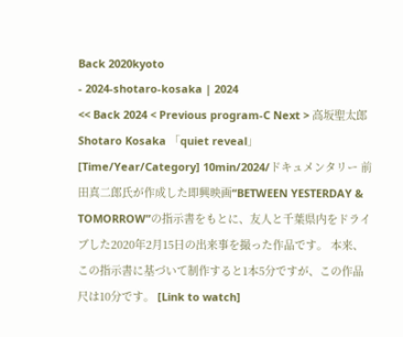Back 2020kyoto
- 2024-shotaro-kosaka | 2024
<< Back 2024 < Previous program-C Next > 高坂聖太郎 Shotaro Kosaka 「quiet reveal」 [Time/Year/Category] 10min/2024/ドキュメンタリー 前田真二郎氏が作成した即興映画“BETWEEN YESTERDAY & TOMORROW”の指示書をもとに、友人と千葉県内をドライブした2020年2月15日の出来事を撮った作品です。 本来、この指示書に基づいて制作すると1本5分ですが、この作品尺は10分です。 [Link to watch]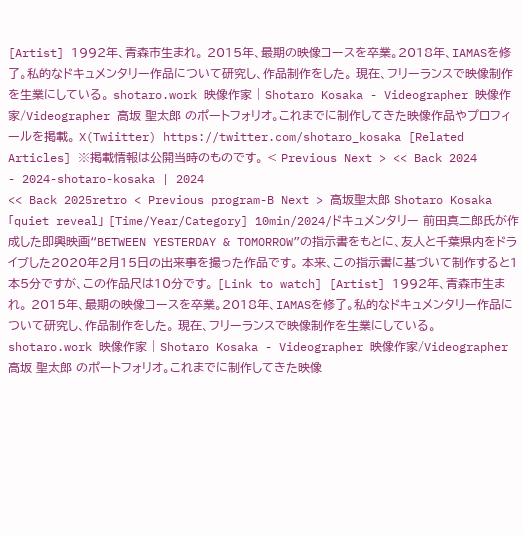[Artist] 1992年、青森市生まれ。 2015年、最期の映像コースを卒業。2018年、IAMASを修了。私的なドキュメンタリー作品について研究し、作品制作をした。 現在、フリーランスで映像制作を生業にしている。 shotaro.work 映像作家 | Shotaro Kosaka - Videographer 映像作家/Videographer 高坂 聖太郎 のポートフォリオ。これまでに制作してきた映像作品やプロフィールを掲載。 X(Twiitter) https://twitter.com/shotaro_kosaka [Related Articles] ※掲載情報は公開当時のものです。 < Previous Next > << Back 2024
- 2024-shotaro-kosaka | 2024
<< Back 2025retro < Previous program-B Next > 高坂聖太郎 Shotaro Kosaka 「quiet reveal」 [Time/Year/Category] 10min/2024/ドキュメンタリー 前田真二郎氏が作成した即興映画“BETWEEN YESTERDAY & TOMORROW”の指示書をもとに、友人と千葉県内をドライブした2020年2月15日の出来事を撮った作品です。 本来、この指示書に基づいて制作すると1本5分ですが、この作品尺は10分です。 [Link to watch] [Artist] 1992年、青森市生まれ。 2015年、最期の映像コースを卒業。2018年、IAMASを修了。私的なドキュメンタリー作品について研究し、作品制作をした。 現在、フリーランスで映像制作を生業にしている。 shotaro.work 映像作家 | Shotaro Kosaka - Videographer 映像作家/Videographer 高坂 聖太郎 のポートフォリオ。これまでに制作してきた映像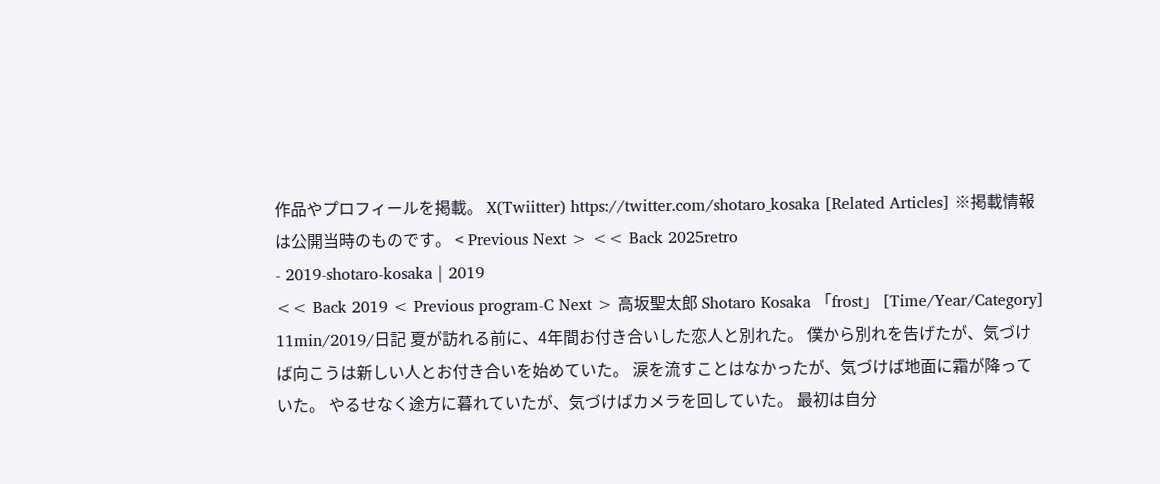作品やプロフィールを掲載。 X(Twiitter) https://twitter.com/shotaro_kosaka [Related Articles] ※掲載情報は公開当時のものです。 < Previous Next > << Back 2025retro
- 2019-shotaro-kosaka | 2019
<< Back 2019 < Previous program-C Next > 高坂聖太郎 Shotaro Kosaka 「frost」 [Time/Year/Category] 11min/2019/日記 夏が訪れる前に、4年間お付き合いした恋人と別れた。 僕から別れを告げたが、気づけば向こうは新しい人とお付き合いを始めていた。 涙を流すことはなかったが、気づけば地面に霜が降っていた。 やるせなく途方に暮れていたが、気づけばカメラを回していた。 最初は自分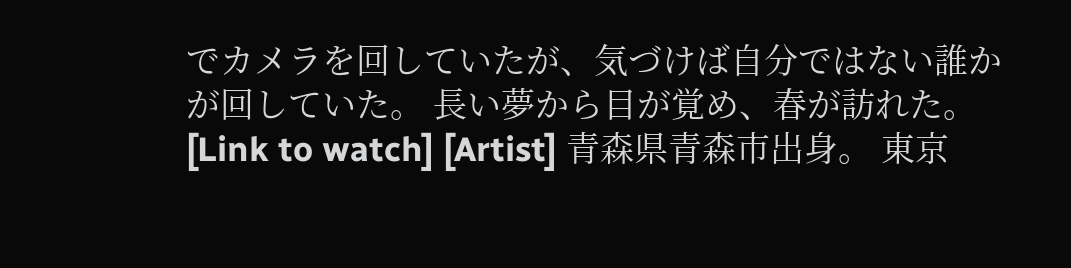でカメラを回していたが、気づけば自分ではない誰かが回していた。 長い夢から目が覚め、春が訪れた。 [Link to watch] [Artist] 青森県青森市出身。 東京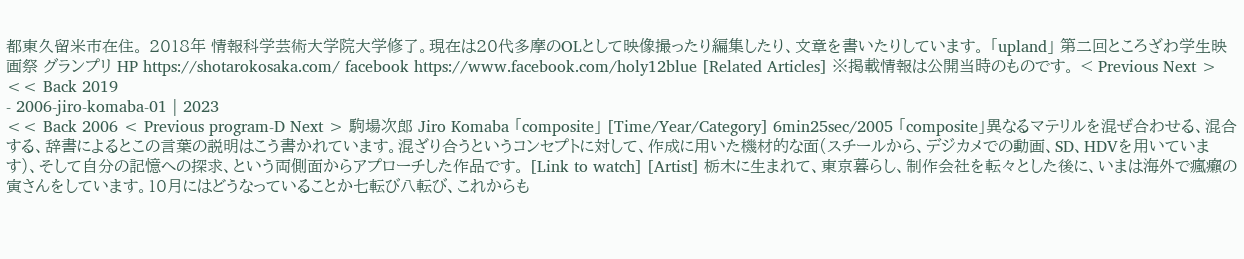都東久留米市在住。 2018年 情報科学芸術大学院大学修了。現在は20代多摩のOLとして映像撮ったり編集したり、文章を書いたりしています。 「upland」 第二回ところざわ学生映画祭 グランプリ HP https://shotarokosaka.com/ facebook https://www.facebook.com/holy12blue [Related Articles] ※掲載情報は公開当時のものです。 < Previous Next > << Back 2019
- 2006-jiro-komaba-01 | 2023
<< Back 2006 < Previous program-D Next > 駒場次郎 Jiro Komaba 「composite」 [Time/Year/Category] 6min25sec/2005 「composite」異なるマテリルを混ぜ合わせる、混合する、辞書によるとこの言葉の説明はこう書かれています。混ざり合うというコンセプトに対して、作成に用いた機材的な面(スチールから、デジカメでの動画、SD、HDVを用いています)、そして自分の記憶への探求、という両側面からアプローチした作品です。 [Link to watch] [Artist] 栃木に生まれて、東京暮らし、制作会社を転々とした後に、いまは海外で瘋癩の寅さんをしています。10月にはどうなっていることか七転び八転び、これからも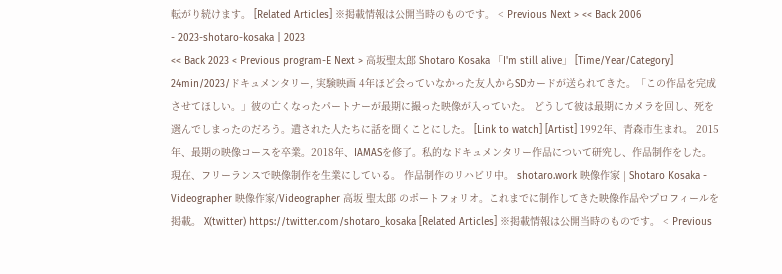転がり続けます。 [Related Articles] ※掲載情報は公開当時のものです。 < Previous Next > << Back 2006
- 2023-shotaro-kosaka | 2023
<< Back 2023 < Previous program-E Next > 高坂聖太郎 Shotaro Kosaka 「I'm still alive」 [Time/Year/Category] 24min/2023/ドキュメンタリー, 実験映画 4年ほど会っていなかった友人からSDカードが送られてきた。「この作品を完成させてほしい。」彼の亡くなったパートナーが最期に撮った映像が入っていた。 どうして彼は最期にカメラを回し、死を選んでしまったのだろう。遺された人たちに話を聞くことにした。 [Link to watch] [Artist] 1992年、青森市生まれ。 2015年、最期の映像コースを卒業。2018年、IAMASを修了。私的なドキュメンタリー作品について研究し、作品制作をした。 現在、フリーランスで映像制作を生業にしている。 作品制作のリハビリ中。 shotaro.work 映像作家 | Shotaro Kosaka - Videographer 映像作家/Videographer 高坂 聖太郎 のポートフォリオ。これまでに制作してきた映像作品やプロフィールを掲載。 X(twitter) https://twitter.com/shotaro_kosaka [Related Articles] ※掲載情報は公開当時のものです。 < Previous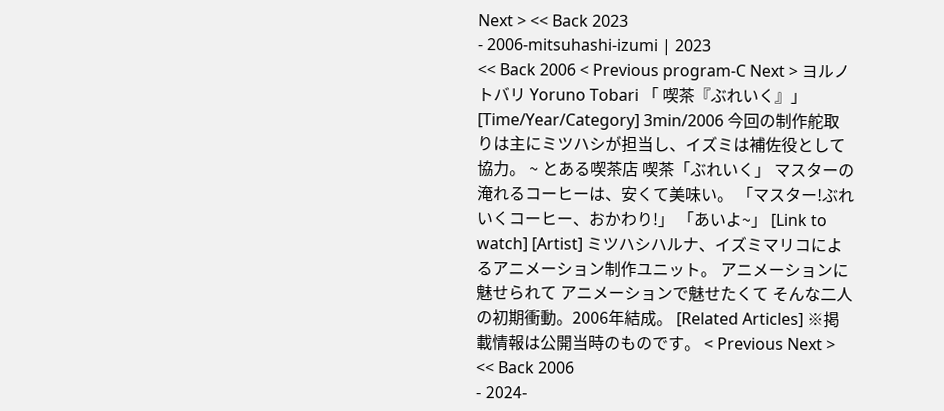Next > << Back 2023
- 2006-mitsuhashi-izumi | 2023
<< Back 2006 < Previous program-C Next > ヨルノトバリ Yoruno Tobari 「 喫茶『ぶれいく』」 [Time/Year/Category] 3min/2006 今回の制作舵取りは主にミツハシが担当し、イズミは補佐役として協力。 ~ とある喫茶店 喫茶「ぶれいく」 マスターの淹れるコーヒーは、安くて美味い。 「マスター!ぶれいくコーヒー、おかわり!」 「あいよ~」 [Link to watch] [Artist] ミツハシハルナ、イズミマリコによるアニメーション制作ユニット。 アニメーションに魅せられて アニメーションで魅せたくて そんな二人の初期衝動。2006年結成。 [Related Articles] ※掲載情報は公開当時のものです。 < Previous Next > << Back 2006
- 2024-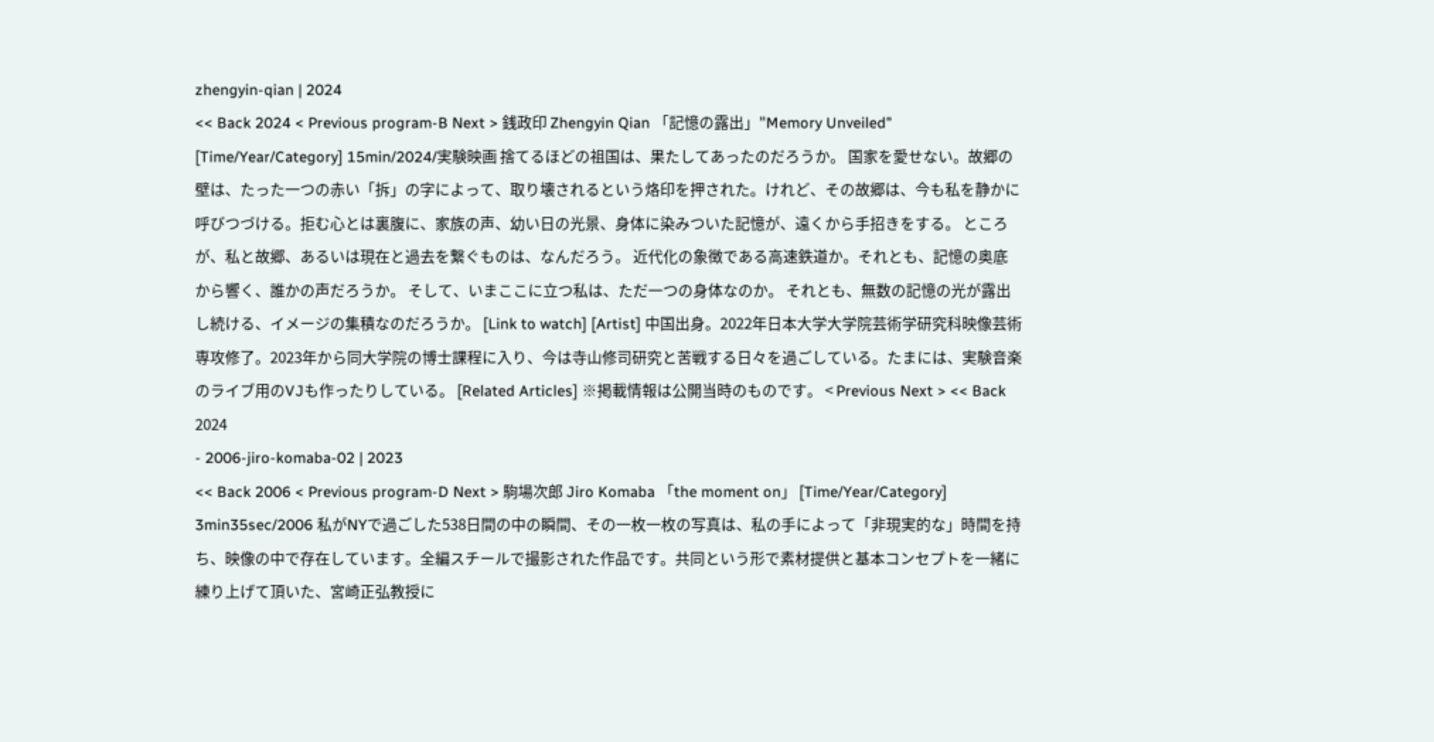zhengyin-qian | 2024
<< Back 2024 < Previous program-B Next > 銭政印 Zhengyin Qian 「記憶の露出」"Memory Unveiled" [Time/Year/Category] 15min/2024/実験映画 捨てるほどの祖国は、果たしてあったのだろうか。 国家を愛せない。故郷の壁は、たった一つの赤い「拆」の字によって、取り壊されるという烙印を押された。けれど、その故郷は、今も私を静かに呼びつづける。拒む心とは裏腹に、家族の声、幼い日の光景、身体に染みついた記憶が、遠くから手招きをする。 ところが、私と故郷、あるいは現在と過去を繋ぐものは、なんだろう。 近代化の象徴である高速鉄道か。それとも、記憶の奥底から響く、誰かの声だろうか。 そして、いまここに立つ私は、ただ一つの身体なのか。 それとも、無数の記憶の光が露出し続ける、イメージの集積なのだろうか。 [Link to watch] [Artist] 中国出身。2022年日本大学大学院芸術学研究科映像芸術専攻修了。2023年から同大学院の博士課程に入り、今は寺山修司研究と苦戦する日々を過ごしている。たまには、実験音楽のライブ用のVJも作ったりしている。 [Related Articles] ※掲載情報は公開当時のものです。 < Previous Next > << Back 2024
- 2006-jiro-komaba-02 | 2023
<< Back 2006 < Previous program-D Next > 駒場次郎 Jiro Komaba 「the moment on」 [Time/Year/Category] 3min35sec/2006 私がNYで過ごした538日間の中の瞬間、その一枚一枚の写真は、私の手によって「非現実的な」時間を持ち、映像の中で存在しています。全編スチールで撮影された作品です。共同という形で素材提供と基本コンセプトを一緒に練り上げて頂いた、宮崎正弘教授に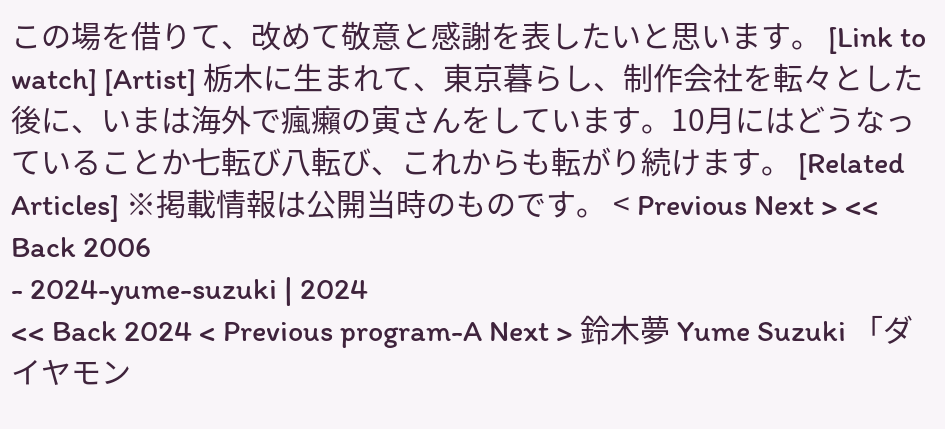この場を借りて、改めて敬意と感謝を表したいと思います。 [Link to watch] [Artist] 栃木に生まれて、東京暮らし、制作会社を転々とした後に、いまは海外で瘋癩の寅さんをしています。10月にはどうなっていることか七転び八転び、これからも転がり続けます。 [Related Articles] ※掲載情報は公開当時のものです。 < Previous Next > << Back 2006
- 2024-yume-suzuki | 2024
<< Back 2024 < Previous program-A Next > 鈴木夢 Yume Suzuki 「ダイヤモン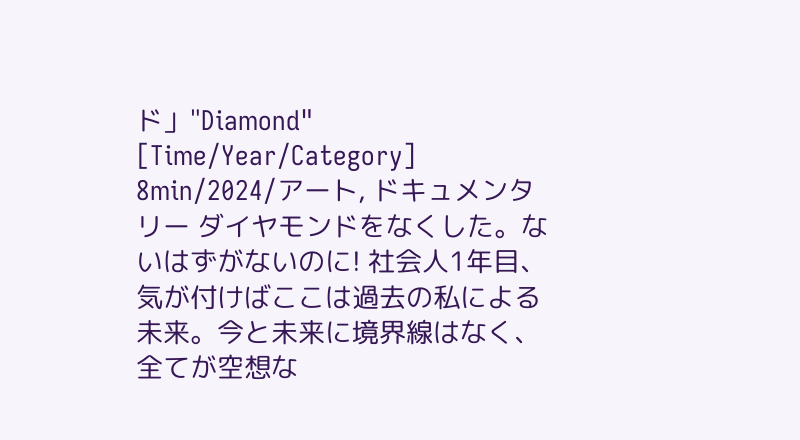ド」"Diamond" [Time/Year/Category] 8min/2024/アート, ドキュメンタリー ダイヤモンドをなくした。ないはずがないのに! 社会人1年目、気が付けばここは過去の私による未来。今と未来に境界線はなく、全てが空想な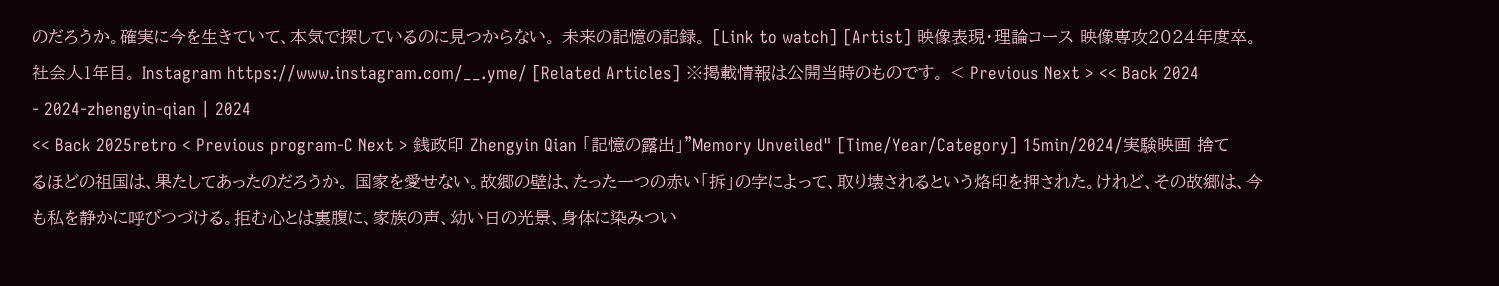のだろうか。確実に今を生きていて、本気で探しているのに見つからない。 未来の記憶の記録。 [Link to watch] [Artist] 映像表現・理論コース 映像専攻2024年度卒。 社会人1年目。 Instagram https://www.instagram.com/__.yme/ [Related Articles] ※掲載情報は公開当時のものです。 < Previous Next > << Back 2024
- 2024-zhengyin-qian | 2024
<< Back 2025retro < Previous program-C Next > 銭政印 Zhengyin Qian 「記憶の露出」"Memory Unveiled" [Time/Year/Category] 15min/2024/実験映画 捨てるほどの祖国は、果たしてあったのだろうか。 国家を愛せない。故郷の壁は、たった一つの赤い「拆」の字によって、取り壊されるという烙印を押された。けれど、その故郷は、今も私を静かに呼びつづける。拒む心とは裏腹に、家族の声、幼い日の光景、身体に染みつい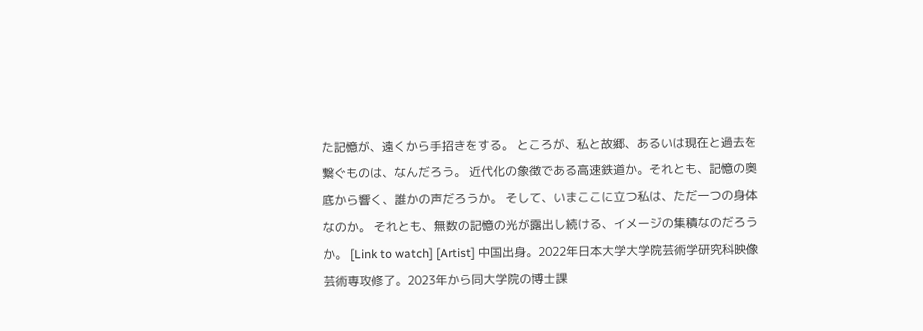た記憶が、遠くから手招きをする。 ところが、私と故郷、あるいは現在と過去を繋ぐものは、なんだろう。 近代化の象徴である高速鉄道か。それとも、記憶の奥底から響く、誰かの声だろうか。 そして、いまここに立つ私は、ただ一つの身体なのか。 それとも、無数の記憶の光が露出し続ける、イメージの集積なのだろうか。 [Link to watch] [Artist] 中国出身。2022年日本大学大学院芸術学研究科映像芸術専攻修了。2023年から同大学院の博士課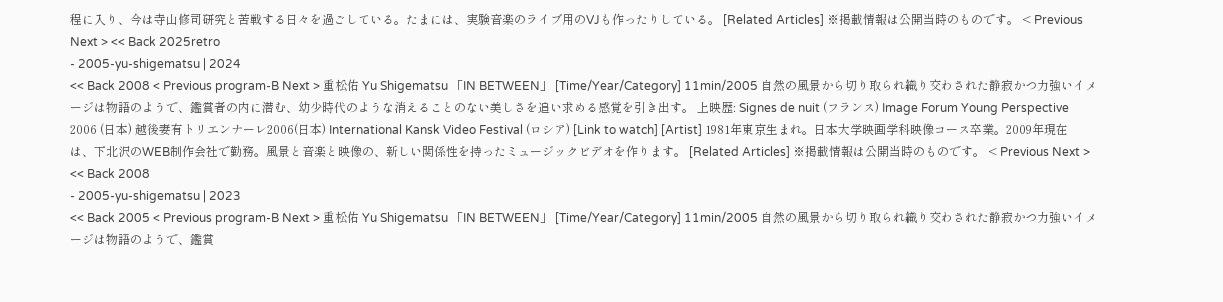程に入り、今は寺山修司研究と苦戦する日々を過ごしている。たまには、実験音楽のライブ用のVJも作ったりしている。 [Related Articles] ※掲載情報は公開当時のものです。 < Previous Next > << Back 2025retro
- 2005-yu-shigematsu | 2024
<< Back 2008 < Previous program-B Next > 重松佑 Yu Shigematsu 「IN BETWEEN」 [Time/Year/Category] 11min/2005 自然の風景から切り取られ織り交わされた静寂かつ力強いイメージは物語のようで、鑑賞者の内に潜む、幼少時代のような消えることのない美しさを追い求める感覚を引き出す。 上映歴: Signes de nuit (フランス) Image Forum Young Perspective 2006 (日本) 越後妻有トリエンナーレ2006(日本) International Kansk Video Festival (ロシア) [Link to watch] [Artist] 1981年東京生まれ。日本大学映画学科映像コース卒業。2009年現在は、下北沢のWEB制作会社で勤務。風景と音楽と映像の、新しい関係性を持ったミュージックビデオを作ります。 [Related Articles] ※掲載情報は公開当時のものです。 < Previous Next > << Back 2008
- 2005-yu-shigematsu | 2023
<< Back 2005 < Previous program-B Next > 重松佑 Yu Shigematsu 「IN BETWEEN」 [Time/Year/Category] 11min/2005 自然の風景から切り取られ織り交わされた静寂かつ力強いイメージは物語のようで、鑑賞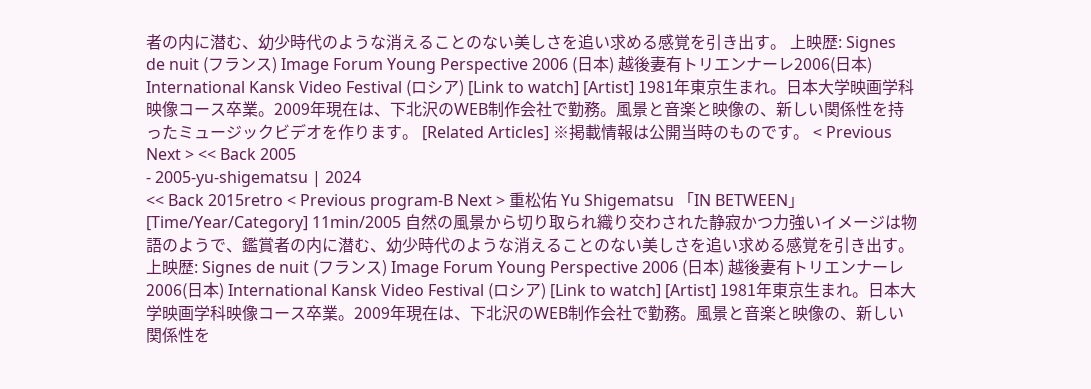者の内に潜む、幼少時代のような消えることのない美しさを追い求める感覚を引き出す。 上映歴: Signes de nuit (フランス) Image Forum Young Perspective 2006 (日本) 越後妻有トリエンナーレ2006(日本) International Kansk Video Festival (ロシア) [Link to watch] [Artist] 1981年東京生まれ。日本大学映画学科映像コース卒業。2009年現在は、下北沢のWEB制作会社で勤務。風景と音楽と映像の、新しい関係性を持ったミュージックビデオを作ります。 [Related Articles] ※掲載情報は公開当時のものです。 < Previous Next > << Back 2005
- 2005-yu-shigematsu | 2024
<< Back 2015retro < Previous program-B Next > 重松佑 Yu Shigematsu 「IN BETWEEN」 [Time/Year/Category] 11min/2005 自然の風景から切り取られ織り交わされた静寂かつ力強いイメージは物語のようで、鑑賞者の内に潜む、幼少時代のような消えることのない美しさを追い求める感覚を引き出す。 上映歴: Signes de nuit (フランス) Image Forum Young Perspective 2006 (日本) 越後妻有トリエンナーレ2006(日本) International Kansk Video Festival (ロシア) [Link to watch] [Artist] 1981年東京生まれ。日本大学映画学科映像コース卒業。2009年現在は、下北沢のWEB制作会社で勤務。風景と音楽と映像の、新しい関係性を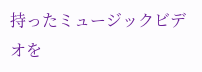持ったミュージックビデオを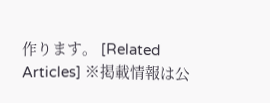作ります。 [Related Articles] ※掲載情報は公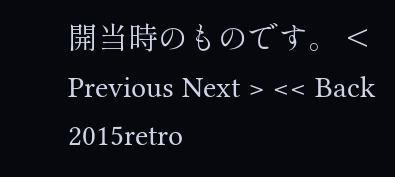開当時のものです。 < Previous Next > << Back 2015retro